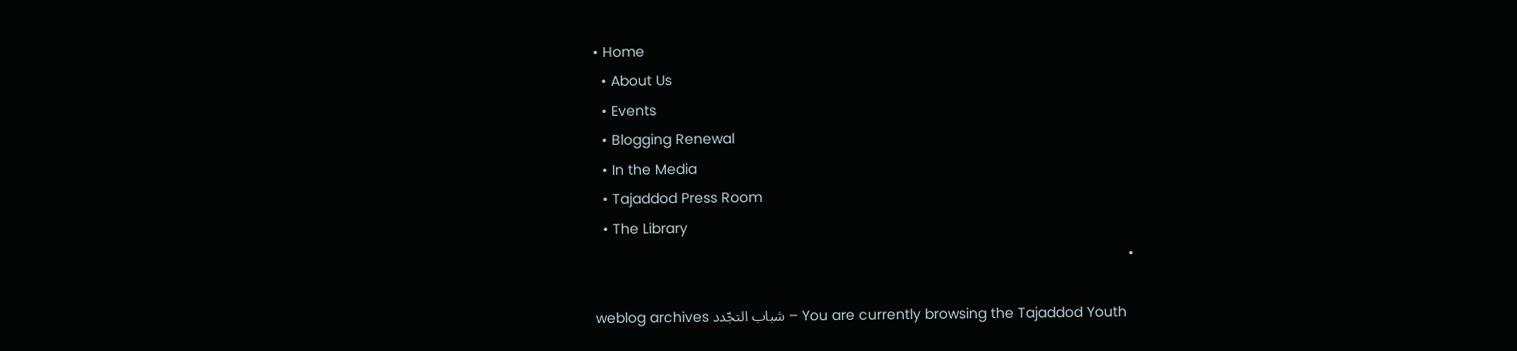• Home
  • About Us
  • Events
  • Blogging Renewal
  • In the Media
  • Tajaddod Press Room
  • The Library
  •

    You are currently browsing the Tajaddod Youth – شباب التجّدد weblog archives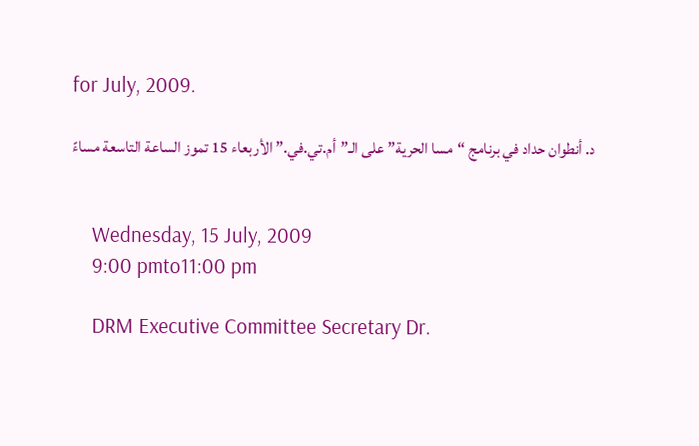for July, 2009.

    د. أنطوان حداد في برنامج “مسا الحرية” على الـ”أم.تي.في.” الأربعاء 15 تموز الساعة التاسعة مساءً


    Wednesday, 15 July, 2009
    9:00 pmto11:00 pm

    DRM Executive Committee Secretary Dr.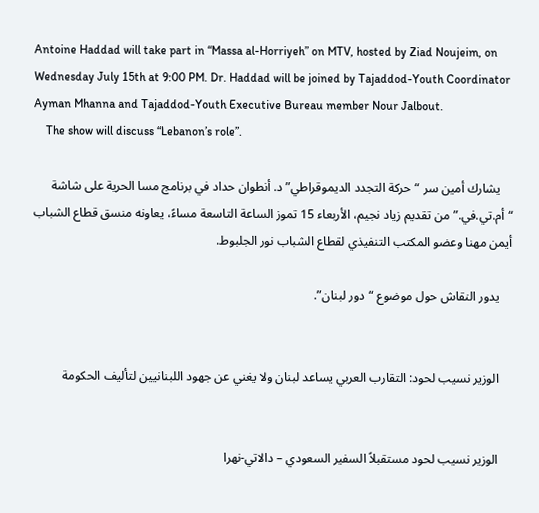Antoine Haddad will take part in “Massa al-Horriyeh” on MTV, hosted by Ziad Noujeim, on Wednesday July 15th at 9:00 PM. Dr. Haddad will be joined by Tajaddod-Youth Coordinator Ayman Mhanna and Tajaddod-Youth Executive Bureau member Nour Jalbout.
    The show will discuss “Lebanon’s role”.

    يشارك أمين سر “حركة التجدد الديموقراطي” د. أنطوان حداد في برنامج مسا الحرية على شاشة “أم.تي.في.” من تقديم زياد نجيم، الأربعاء 15 تموز الساعة التاسعة مساءً، يعاونه منسق قطاع الشباب أيمن مهنا وعضو المكتب التنفيذي لقطاع الشباب نور الجلبوط.

    يدور النقاش حول موضوع “دور لبنان”.


    الوزير نسيب لحود: التقارب العربي يساعد لبنان ولا يغني عن جهود اللبنانيين لتأليف الحكومة


    الوزير نسيب لحود مستقبلاً السفير السعودي – دالاتي-نهرا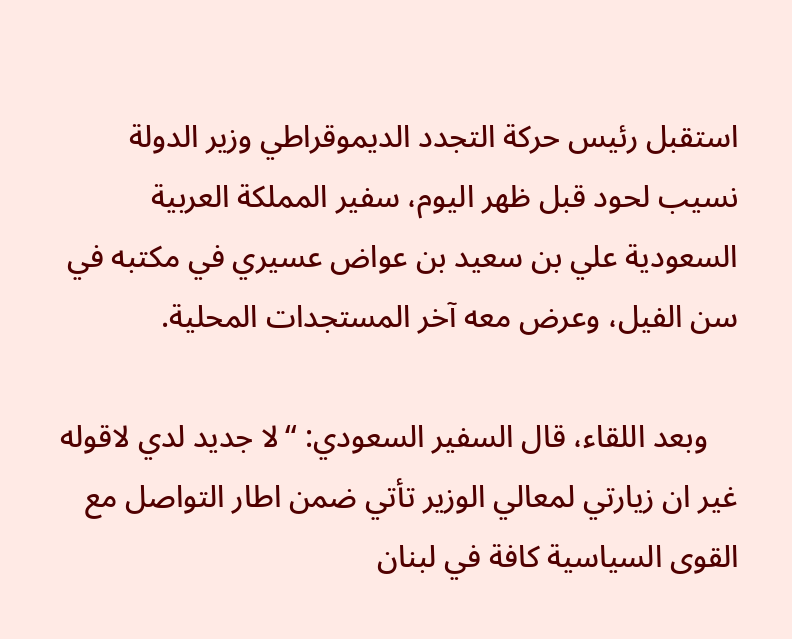استقبل رئيس حركة التجدد الديموقراطي وزير الدولة نسيب لحود قبل ظهر اليوم، سفير المملكة العربية السعودية علي بن سعيد بن عواض عسيري في مكتبه في سن الفيل، وعرض معه آخر المستجدات المحلية.

    وبعد اللقاء، قال السفير السعودي: “لا جديد لدي لاقوله غير ان زيارتي لمعالي الوزير تأتي ضمن اطار التواصل مع القوى السياسية كافة في لبنان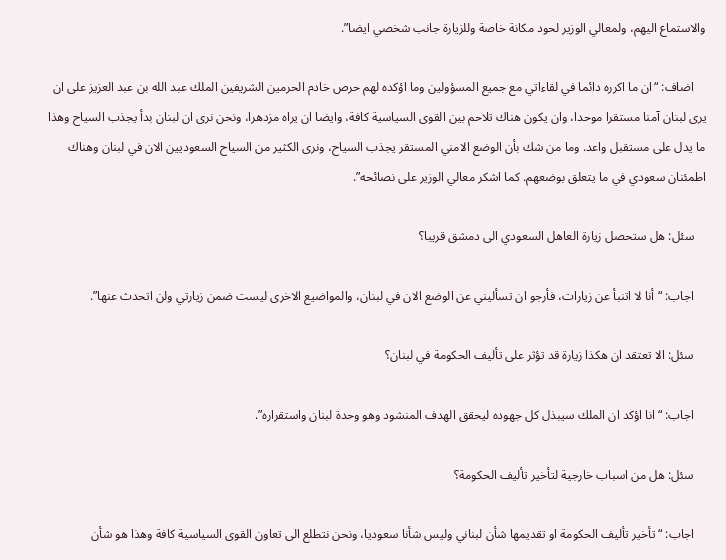والاستماع اليهم، ولمعالي الوزير لحود مكانة خاصة وللزيارة جانب شخصي ايضا”.

    اضاف: “ان ما اكرره دائما في لقاءاتي مع جميع المسؤولين وما اؤكده لهم حرص خادم الحرمين الشريفين الملك عبد الله بن عبد العزيز على ان يرى لبنان آمنا مستقرا موحدا، وان يكون هناك تلاحم بين القوى السياسية كافة، وايضا ان يراه مزدهرا، ونحن نرى ان لبنان بدأ يجذب السياح وهذا ما يدل على مستقبل واعد. وما من شك بأن الوضع الامني المستقر يجذب السياح، ونرى الكثير من السياح السعوديين الان في لبنان وهناك اطمئنان سعودي في ما يتعلق بوضعهم. كما اشكر معالي الوزير على نصائحه”.

    سئل: هل ستحصل زيارة العاهل السعودي الى دمشق قريبا؟

    اجاب: “أنا لا اتنبأ عن زيارات، فأرجو ان تسأليني عن الوضع الان في لبنان، والمواضيع الاخرى ليست ضمن زيارتي ولن اتحدث عنها”.

    سئل: الا تعتقد ان هكذا زيارة قد تؤثر على تأليف الحكومة في لبنان؟

    اجاب: “انا اؤكد ان الملك سيبذل كل جهوده ليحقق الهدف المنشود وهو وحدة لبنان واستقراره”.

    سئل: هل من اسباب خارجية لتأخير تأليف الحكومة؟

    اجاب: “تأخير تأليف الحكومة او تقديمها شأن لبناني وليس شأنا سعوديا، ونحن نتطلع الى تعاون القوى السياسية كافة وهذا هو شأن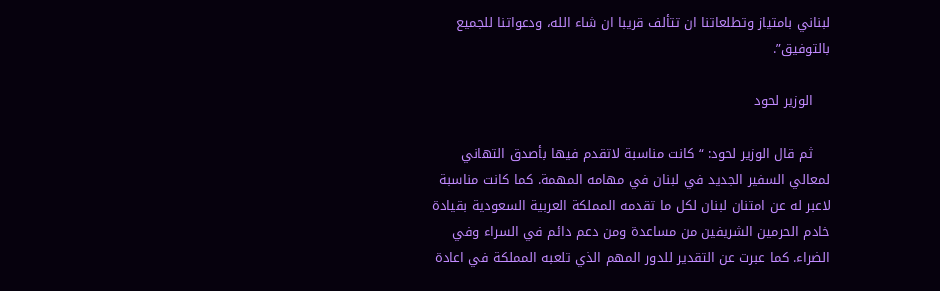لبناني بامتياز وتطلعاتنا ان تتألف قريبا ان شاء الله، ودعواتنا للجميع بالتوفيق”.

    الوزير لحود

    ثم قال الوزير لحود: “كانت مناسبة لاتقدم فيها بأصدق التهاني لمعالي السفير الجديد في لبنان في مهامه المهمة. كما كانت مناسبة لاعبر له عن امتنان لبنان لكل ما تقدمه المملكة العربية السعودية بقيادة خادم الحرمين الشريفين من مساعدة ومن دعم دائم في السراء وفي الضراء. كما عبرت عن التقدير للدور المهم الذي تلعبه المملكة في اعادة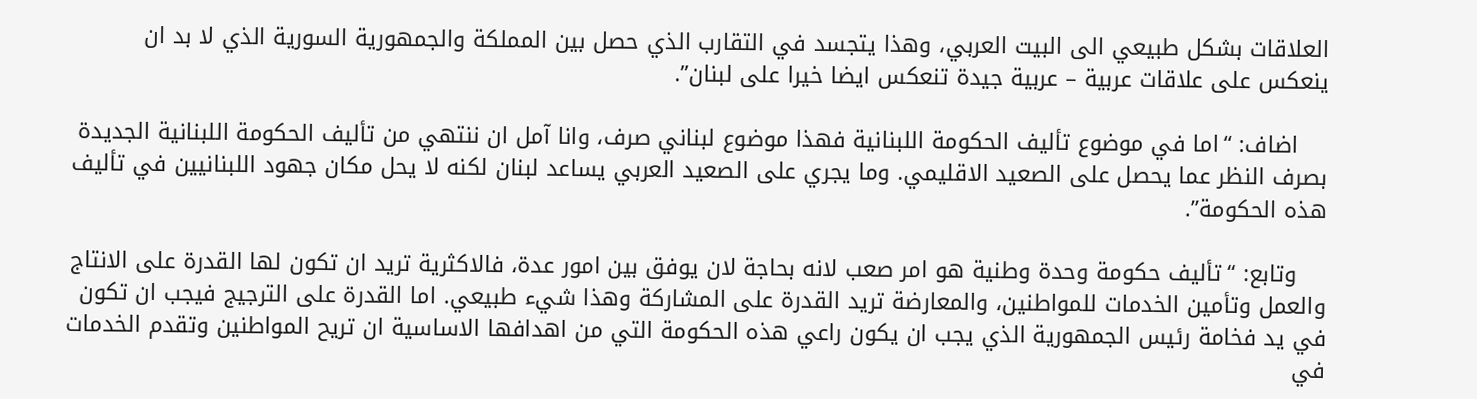العلاقات بشكل طبيعي الى البيت العربي، وهذا يتجسد في التقارب الذي حصل بين المملكة والجمهورية السورية الذي لا بد ان ينعكس على علاقات عربية – عربية جيدة تنعكس ايضا خيرا على لبنان”.

    اضاف: “اما في موضوع تأليف الحكومة اللبنانية فهذا موضوع لبناني صرف، وانا آمل ان ننتهي من تأليف الحكومة اللبنانية الجديدة بصرف النظر عما يحصل على الصعيد الاقليمي. وما يجري على الصعيد العربي يساعد لبنان لكنه لا يحل مكان جهود اللبنانيين في تأليف هذه الحكومة”.

    وتابع: “تأليف حكومة وحدة وطنية هو امر صعب لانه بحاجة لان يوفق بين امور عدة، فالاكثرية تريد ان تكون لها القدرة على الانتاج والعمل وتأمين الخدمات للمواطنين، والمعارضة تريد القدرة على المشاركة وهذا شيء طبيعي. اما القدرة على الترجيج فيجب ان تكون في يد فخامة رئيس الجمهورية الذي يجب ان يكون راعي هذه الحكومة التي من اهدافها الاساسية ان تريح المواطنين وتقدم الخدمات في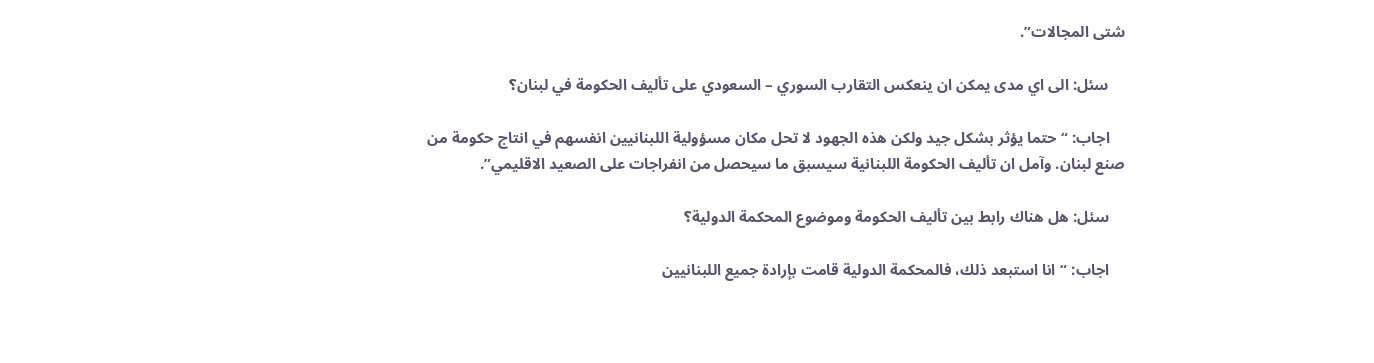شتى المجالات”.

    سئل: الى اي مدى يمكن ان ينعكس التقارب السوري – السعودي على تأليف الحكومة في لبنان؟

    اجاب: “حتما يؤثر بشكل جيد ولكن هذه الجهود لا تحل مكان مسؤولية اللبنانيين انفسهم في انتاج حكومة من صنع لبنان. وآمل ان تأليف الحكومة اللبنانية سيسبق ما سيحصل من انفراجات على الصعيد الاقليمي”.

    سئل: هل هناك رابط بين تأليف الحكومة وموضوع المحكمة الدولية؟

    اجاب: “انا استبعد ذلك، فالمحكمة الدولية قامت بإرادة جميع اللبنانيين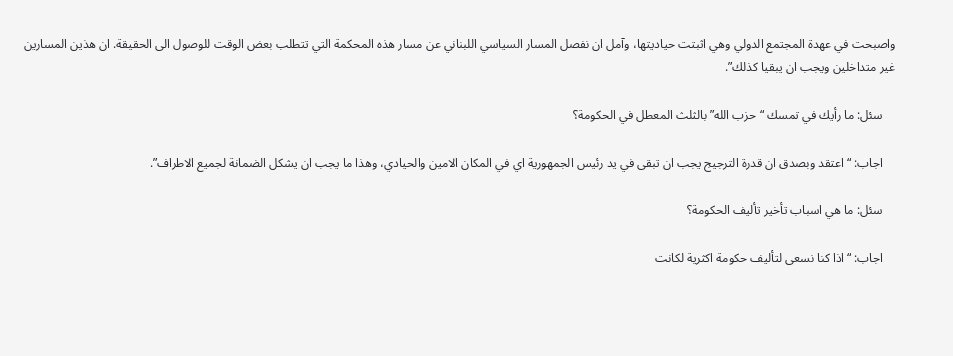واصبحت في عهدة المجتمع الدولي وهي اثبتت حياديتها، وآمل ان نفصل المسار السياسي اللبناني عن مسار هذه المحكمة التي تتطلب بعض الوقت للوصول الى الحقيقة. ان هذين المسارين غير متداخلين ويجب ان يبقيا كذلك”.

    سئل: ما رأيك في تمسك “حزب الله” بالثلث المعطل في الحكومة؟

    اجاب: “اعتقد وبصدق ان قدرة الترجيج يجب ان تبقى في يد رئيس الجمهورية اي في المكان الامين والحيادي، وهذا ما يجب ان يشكل الضمانة لجميع الاطراف”.

    سئل: ما هي اسباب تأخير تأليف الحكومة؟

    اجاب: “اذا كنا نسعى لتأليف حكومة اكثرية لكانت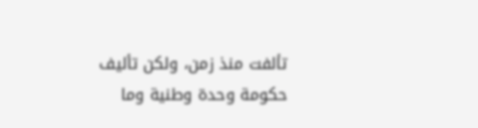تألفت منذ زمن، ولكن تأليف حكومة وحدة وطنية وما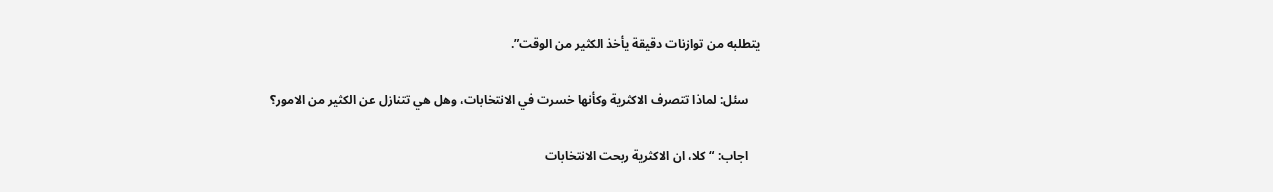يتطلبه من توازنات دقيقة يأخذ الكثير من الوقت”.

    سئل: لماذا تتصرف الاكثرية وكأنها خسرت في الانتخابات، وهل هي تتنازل عن الكثير من الامور؟

    اجاب: “كلا، ان الاكثرية ربحت الانتخابات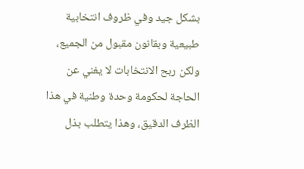بشكل جيد وفي ظروف انتخابية طبيعية وبقانون مقبول من الجميع، ولكن ربح الانتخابات لا يغني عن الحاجة لحكومة وحدة وطنية في هذا الظرف الدقيق، وهذا يتطلب بذل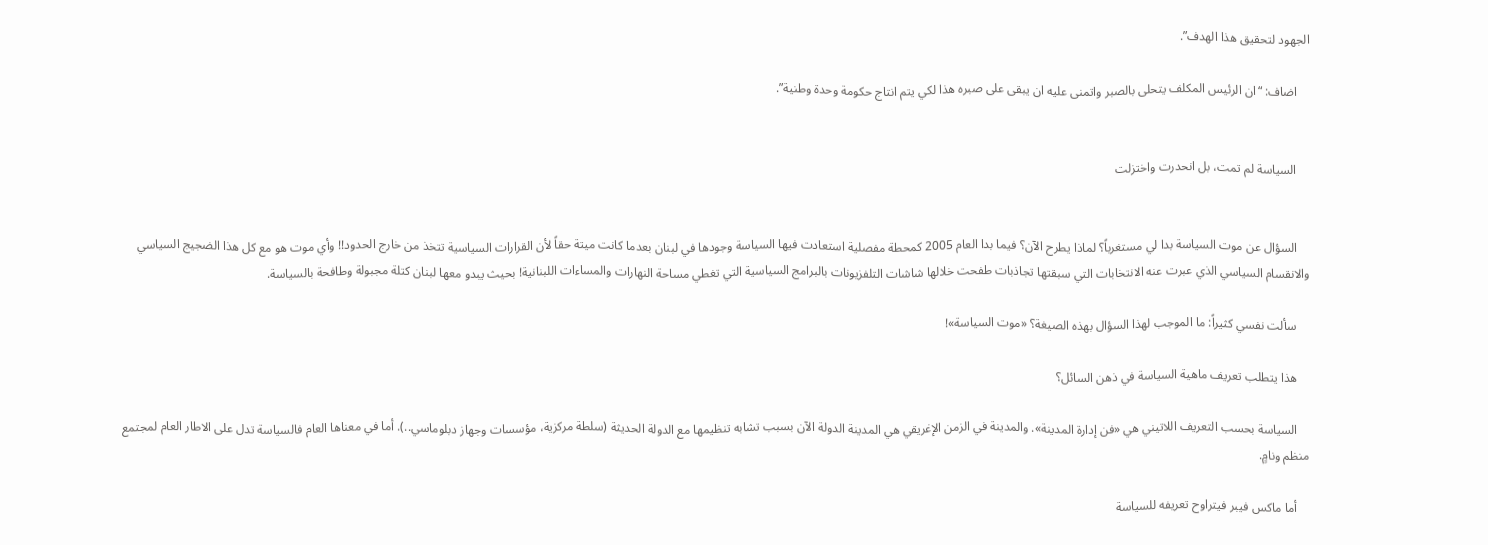الجهود لتحقيق هذا الهدف”.

    اضاف: “ان الرئيس المكلف يتحلى بالصبر واتمنى عليه ان يبقى على صبره هذا لكي يتم انتاج حكومة وحدة وطنية”.


    السياسة لم تمت، بل انحدرت واختزلت


    السؤال عن موت السياسة بدا لي مستغرباً؟ لماذا يطرح الآن؟ فيما بدا العام 2005 كمحطة مفصلية استعادت فيها السياسة وجودها في لبنان بعدما كانت ميتة حقاً لأن القرارات السياسية تتخذ من خارج الحدود!! وأي موت هو مع كل هذا الضجيج السياسي والانقسام السياسي الذي عبرت عنه الانتخابات التي سبقتها تجاذبات طفحت خلالها شاشات التلفزيونات بالبرامج السياسية التي تغطي مساحة النهارات والمساءات اللبنانية! بحيث يبدو معها لبنان كتلة مجبولة وطافحة بالسياسة.

    سألت نفسي كثيراً: ما الموجب لهذا السؤال بهذه الصيغة؟ «موت السياسة»!

    هذا يتطلب تعريف ماهية السياسة في ذهن السائل؟

    السياسة بحسب التعريف اللاتيني هي «فن إدارة المدينة». والمدينة في الزمن الإغريقي هي المدينة الدولة الآن بسبب تشابه تنظيمها مع الدولة الحديثة (سلطة مركزية، مؤسسات وجهاز دبلوماسي..). أما في معناها العام فالسياسة تدل على الاطار العام لمجتمع منظم ونامٍ.

    أما ماكس فيبر فيتراوح تعريفه للسياسة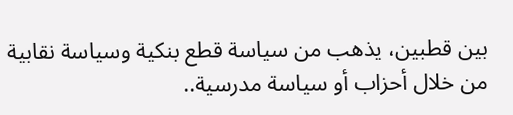بين قطبين، يذهب من سياسة قطع بنكية وسياسة نقابية من خلال أحزاب أو سياسة مدرسية..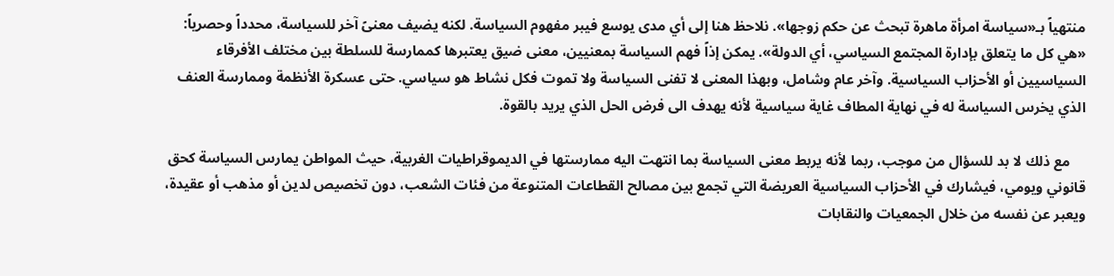منتهياً بـ«سياسة امرأة ماهرة تبحث عن حكم زوجها». نلاحظ هنا إلى أي مدى يوسع فيبر مفهوم السياسة. لكنه يضيف معنىً آخر للسياسة، محدداً وحصرياً: «هي كل ما يتعلق بإدارة المجتمع السياسي، أي الدولة». يمكن إذاً فهم السياسة بمعنيين، معنى ضيق يعتبرها كممارسة للسلطة بين مختلف الأفرقاء السياسيين أو الأحزاب السياسية. وآخر عام وشامل، وبهذا المعنى لا تفنى السياسة ولا تموت فكل نشاط هو سياسي. حتى عسكرة الأنظمة وممارسة العنف الذي يخرس السياسة له في نهاية المطاف غاية سياسية لأنه يهدف الى فرض الحل الذي يريد بالقوة.

    مع ذلك لا بد للسؤال من موجب، ربما لأنه يربط معنى السياسة بما انتهت اليه ممارستها في الديموقراطيات الغربية، حيث المواطن يمارس السياسة كحق قانوني ويومي، فيشارك في الأحزاب السياسية العريضة التي تجمع بين مصالح القطاعات المتنوعة من فئات الشعب، دون تخصيص لدين أو مذهب أو عقيدة، ويعبر عن نفسه من خلال الجمعيات والنقابات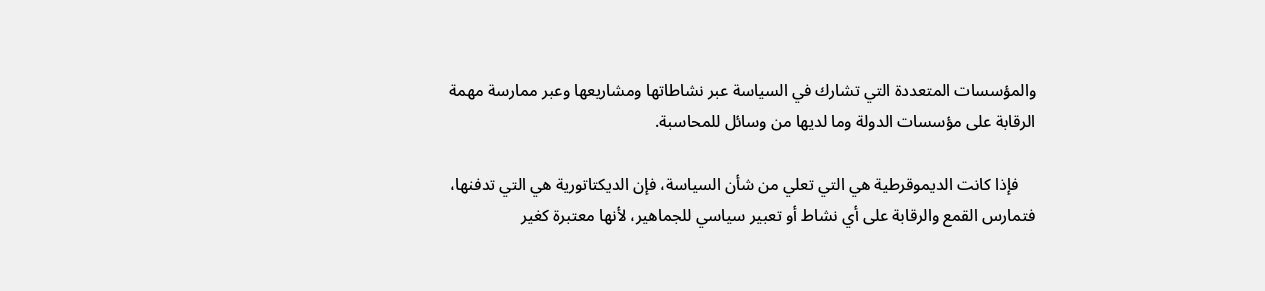والمؤسسات المتعددة التي تشارك في السياسة عبر نشاطاتها ومشاريعها وعبر ممارسة مهمة الرقابة على مؤسسات الدولة وما لديها من وسائل للمحاسبة.

    فإذا كانت الديموقرطية هي التي تعلي من شأن السياسة، فإن الديكتاتورية هي التي تدفنها، فتمارس القمع والرقابة على أي نشاط أو تعبير سياسي للجماهير، لأنها معتبرة كغير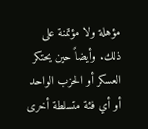مؤهلة ولا مؤتمنة على ذلك. وأيضاً حين يحتكر العسكر أو الحزب الواحد أو أي فئة متسلطة أخرى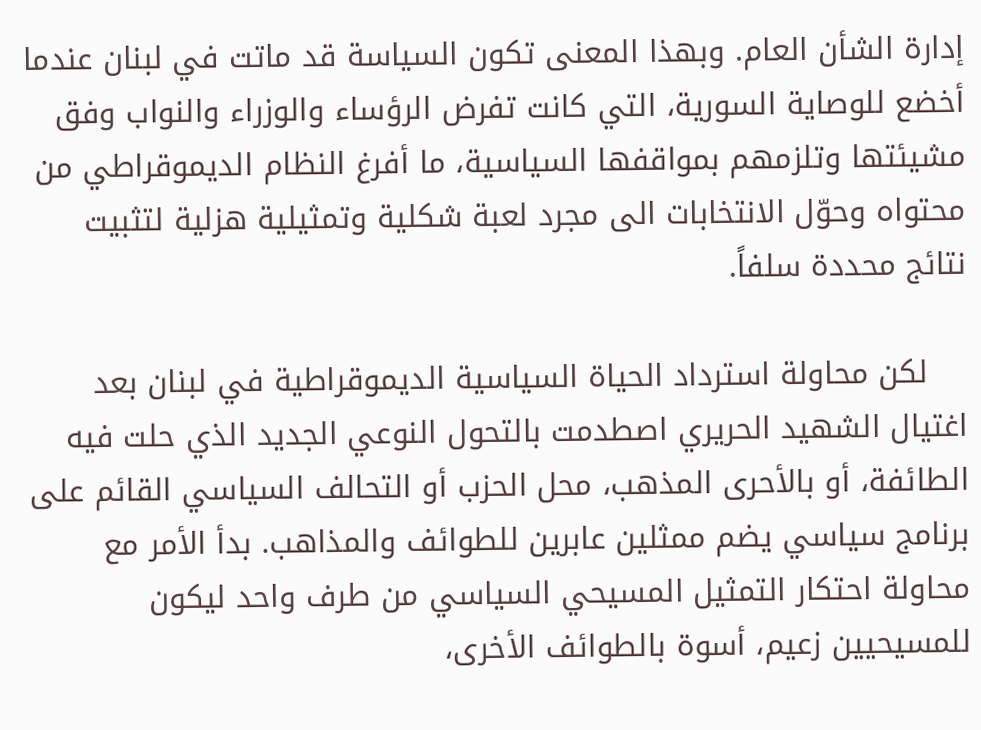إدارة الشأن العام. وبهذا المعنى تكون السياسة قد ماتت في لبنان عندما أخضع للوصاية السورية، التي كانت تفرض الرؤساء والوزراء والنواب وفق مشيئتها وتلزمهم بمواقفها السياسية، ما أفرغ النظام الديموقراطي من محتواه وحوّل الانتخابات الى مجرد لعبة شكلية وتمثيلية هزلية لتثبيت نتائج محددة سلفاً.

    لكن محاولة استرداد الحياة السياسية الديموقراطية في لبنان بعد اغتيال الشهيد الحريري اصطدمت بالتحول النوعي الجديد الذي حلت فيه الطائفة، أو بالأحرى المذهب، محل الحزب أو التحالف السياسي القائم على برنامج سياسي يضم ممثلين عابرين للطوائف والمذاهب. بدأ الأمر مع محاولة احتكار التمثيل المسيحي السياسي من طرف واحد ليكون للمسيحيين زعيم، أسوة بالطوائف الأخرى،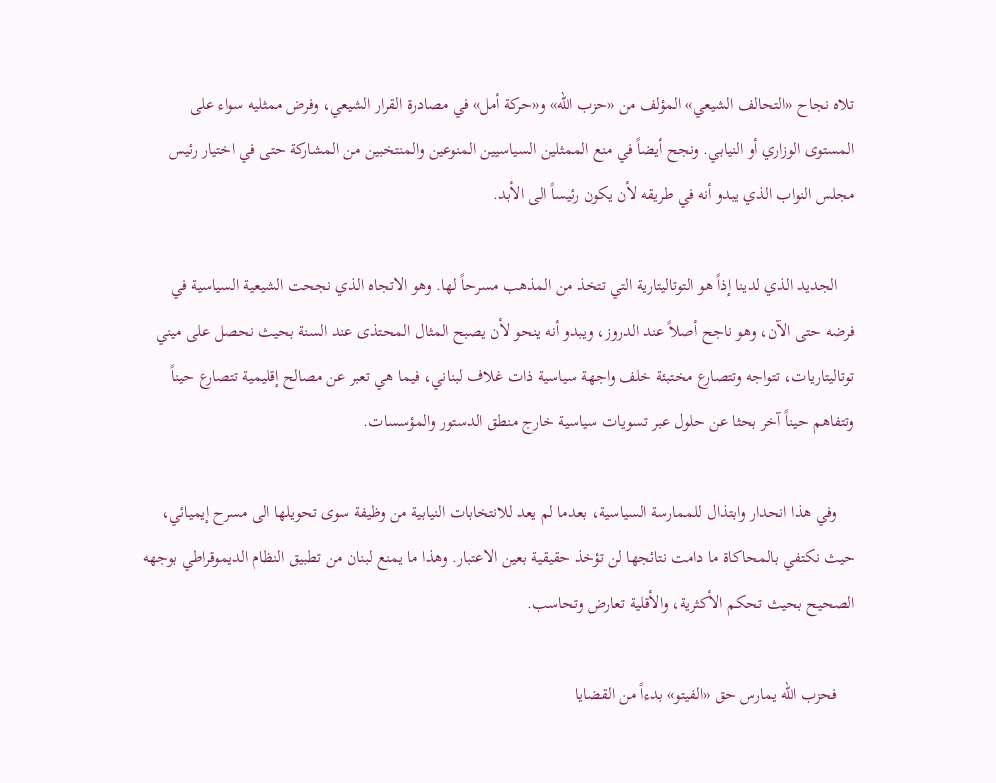تلاه نجاح «التحالف الشيعي» المؤلف من «حزب الله» و«حركة أمل» في مصادرة القرار الشيعي، وفرض ممثليه سواء على المستوى الوزاري أو النيابي. ونجح أيضاً في منع الممثلين السياسيين المنوعين والمنتخبين من المشاركة حتى في اختيار رئيس مجلس النواب الذي يبدو أنه في طريقه لأن يكون رئيساً الى الأبد.

    الجديد الذي لدينا إذاً هو التوتاليتارية التي تتخذ من المذهب مسرحاً لها. وهو الاتجاه الذي نجحت الشيعية السياسية في فرضه حتى الآن، وهو ناجح أصلاً عند الدروز، ويبدو أنه ينحو لأن يصبح المثال المحتذى عند السنة بحيث نحصل على ميني توتاليتاريات، تتواجه وتتصارع مختبئة خلف واجهة سياسية ذات غلاف لبناني، فيما هي تعبر عن مصالح إقليمية تتصارع حيناً وتتفاهم حيناً آخر بحثا عن حلول عبر تسويات سياسية خارج منطق الدستور والمؤسسات.

    وفي هذا انحدار وابتذال للممارسة السياسية، بعدما لم يعد للانتخابات النيابية من وظيفة سوى تحويلها الى مسرح إيميائي، حيث نكتفي بالمحاكاة ما دامت نتائجها لن تؤخذ حقيقية بعين الاعتبار. وهذا ما يمنع لبنان من تطبيق النظام الديموقراطي بوجهه الصحيح بحيث تحكم الأكثرية، والأقلية تعارض وتحاسب.

    فحزب الله يمارس حق «الفيتو» بدءاً من القضايا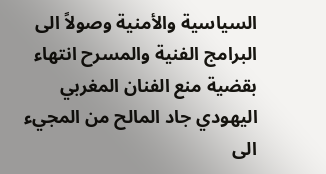السياسية والأمنية وصولاً الى البرامج الفنية والمسرح انتهاء بقضية منع الفنان المغربي اليهودي جاد المالح من المجيء الى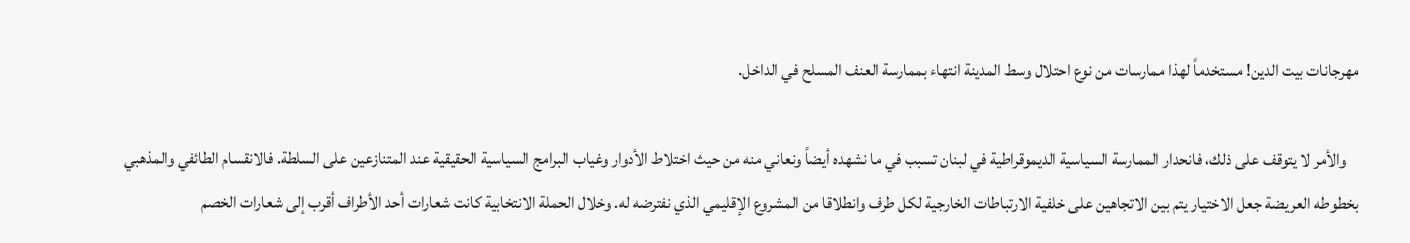مهرجانات بيت الدين! مستخدماً لهذا ممارسات من نوع احتلال وسط المدينة انتهاء بممارسة العنف المسلح في الداخل.

    والأمر لا يتوقف على ذلك، فانحدار الممارسة السياسية الديموقراطية في لبنان تسبب في ما نشهده أيضاً ونعاني منه من حيث اختلاط الأدوار وغياب البرامج السياسية الحقيقية عند المتنازعين على السلطة. فالانقسام الطائفي والمذهبي بخطوطه العريضة جعل الاختيار يتم بين الاتجاهين على خلفية الارتباطات الخارجية لكل طرف وانطلاقا من المشروع الإقليمي الذي نفترضه له. وخلال الحملة الانتخابية كانت شعارات أحد الأطراف أقرب إلى شعارات الخصم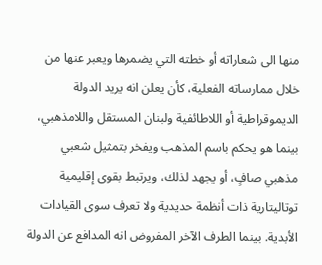منها الى شعاراته أو خطته التي يضمرها ويعبر عنها من خلال ممارساته الفعلية، كأن يعلن انه يريد الدولة الديموقراطية أو اللاطائفية ولبنان المستقل واللامذهبي، بينما هو يحكم باسم المذهب ويفخر بتمثيل شعبي مذهبي صافٍ، أو يجهد لذلك، ويرتبط بقوى إقليمية توتاليتارية ذات أنظمة حديدية ولا تعرف سوى القيادات الأبدية. بينما الطرف الآخر المفروض انه المدافع عن الدولة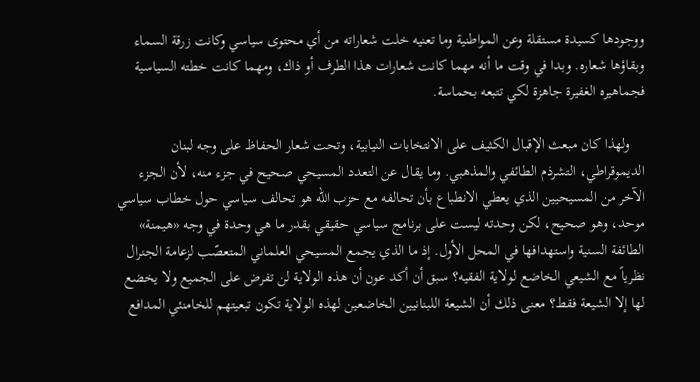ووجودها كسيدة مستقلة وعن المواطنية وما تعنيه خلت شعاراته من أي محتوى سياسي وكانت زرقة السماء وبقاؤها شعاره. وبدا في وقت ما أنه مهما كانت شعارات هذا الطرف أو ذاك، ومهما كانت خطته السياسية فجماهيره الغفيرة جاهزة لكي تتبعه بحماسة.

    ولهذا كان مبعث الإقبال الكثيف على الانتخابات النيابية، وتحت شعار الحفاظ على وجه لبنان الديموقراطي، التشرذم الطائفي والمذهبي. وما يقال عن التعدد المسيحي صحيح في جزء منه، لأن الجزء الآخر من المسيحيين الذي يعطي الانطباع بأن تحالفه مع حزب الله هو تحالف سياسي حول خطاب سياسي موحد، وهو صحيح، لكن وحدته ليست على برنامج سياسي حقيقي بقدر ما هي وحدة في وجه «هيمنة» الطائفة السنية واستهدافها في المحل الأول. إذ ما الذي يجمع المسيحي العلماني المتعصّب لزعامة الجنرال نظرياً مع الشيعي الخاضع لولاية الفقيه؟ سبق أن أكد عون أن هذه الولاية لن تفرض على الجميع ولا يخضع لها إلا الشيعة فقط؟ معنى ذلك أن الشيعة اللبنانيين الخاضعين لهذه الولاية تكون تبعيتهم للخامنئي المدافع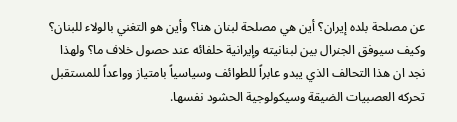عن مصلحة بلده إيران؟ أين هي مصلحة لبنان هنا؟ وأين هو التغني بالولاء للبنان؟ وكيف سيوفق الجنرال بين لبنانيته وإيرانية حلفائه عند حصول خلاف ما؟ ولهذا نجد ان هذا التحالف الذي يبدو عابراً للطوائف وسياسياً بامتياز وواعداً للمستقبل تحركه العصبيات الضيقة وسيكولوجية الحشود نفسها.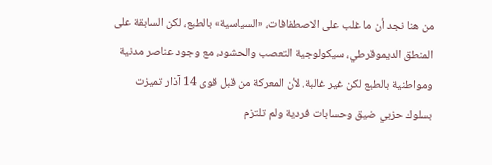من هنا نجد أن ما غلب على الاصطفافات، «السياسية» بالطبع، لكن السابقة على المنطق الديموقرطي، سيكولوجية التعصب والحشود، مع وجود عناصر مدنية ومواطنية بالطبع لكن غير غالبة. لأن المعركة من قبل قوى 14 آذار تميزت بسلوك حزبي ضيق وحسابات فردية ولم تلتزم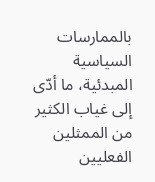بالممارسات السياسية المبدئية، ما أدّى إلى غياب الكثير من الممثلين الفعليين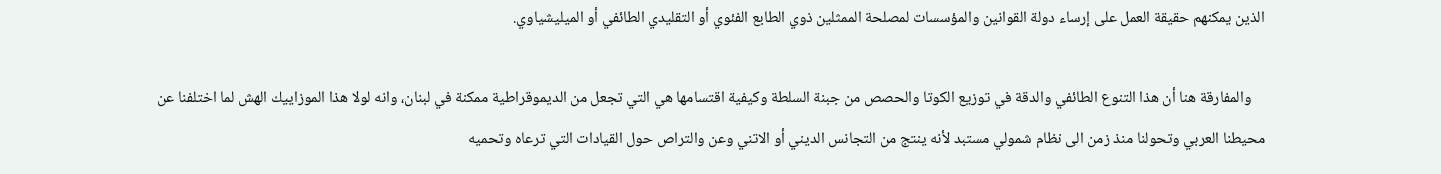الذين يمكنهم حقيقة العمل على إرساء دولة القوانين والمؤسسات لمصلحة الممثلين ذوي الطابع الفئوي أو التقليدي الطائفي أو الميليشياوي.

    والمفارقة هنا أن هذا التنوع الطائفي والدقة في توزيع الكوتا والحصص من جبنة السلطة وكيفية اقتسامها هي التي تجعل من الديموقراطية ممكنة في لبنان، وانه لولا هذا الموزاييك الهش لما اختلفنا عن محيطنا العربي وتحولنا منذ زمن الى نظام شمولي مستبد لأنه ينتج من التجانس الديني أو الاتني وعن والتراص حول القيادات التي ترعاه وتحميه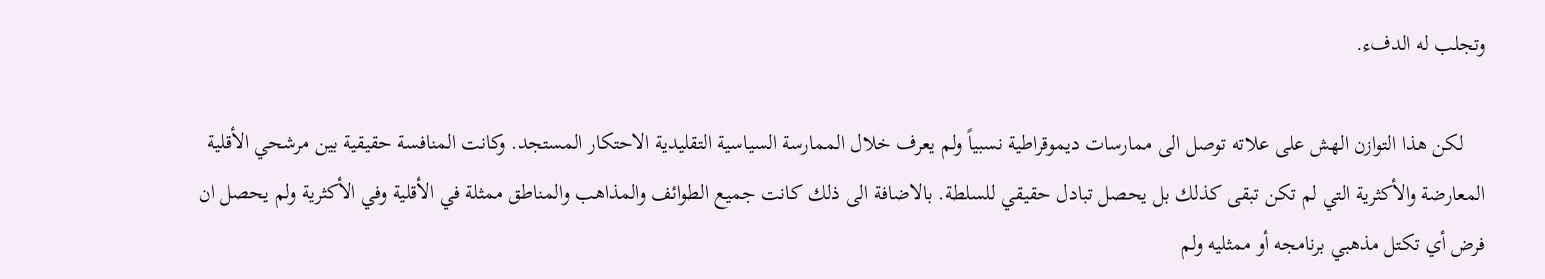وتجلب له الدفء.

    لكن هذا التوازن الهش على علاته توصل الى ممارسات ديموقراطية نسبياً ولم يعرف خلال الممارسة السياسية التقليدية الاحتكار المستجد. وكانت المنافسة حقيقية بين مرشحي الأقلية المعارضة والأكثرية التي لم تكن تبقى كذلك بل يحصل تبادل حقيقي للسلطة. بالاضافة الى ذلك كانت جميع الطوائف والمذاهب والمناطق ممثلة في الأقلية وفي الأكثرية ولم يحصل ان فرض أي تكتل مذهبي برنامجه أو ممثليه ولم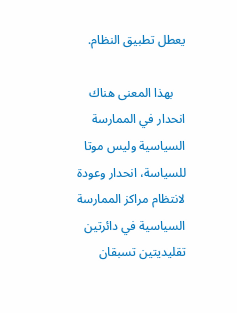يعطل تطبيق النظام.

    بهذا المعنى هناك انحدار في الممارسة السياسية وليس موتا للسياسة، انحدار وعودة لانتظام مراكز الممارسة السياسية في دائرتين تقليديتين تسبقان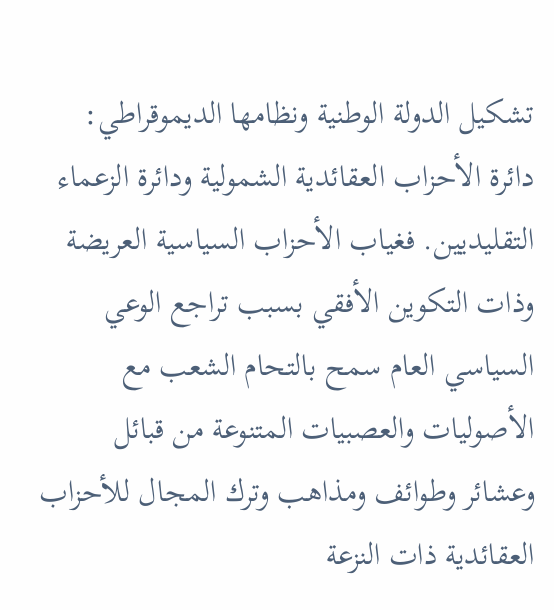تشكيل الدولة الوطنية ونظامها الديموقراطي: دائرة الأحزاب العقائدية الشمولية ودائرة الزعماء التقليديين. فغياب الأحزاب السياسية العريضة وذات التكوين الأفقي بسبب تراجع الوعي السياسي العام سمح بالتحام الشعب مع الأصوليات والعصبيات المتنوعة من قبائل وعشائر وطوائف ومذاهب وترك المجال للأحزاب العقائدية ذات النزعة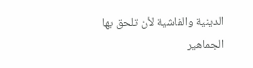الدينية والفاشية لأن تلحق بها الجماهير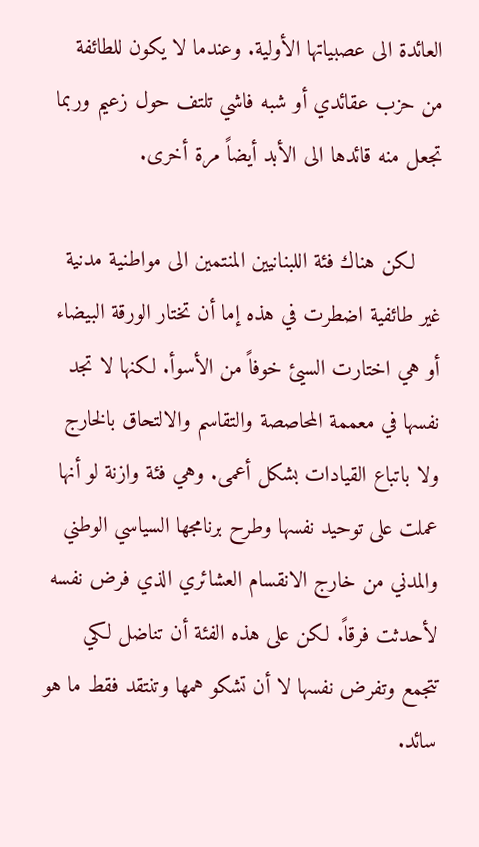العائدة الى عصبياتها الأولية. وعندما لا يكون للطائفة من حزب عقائدي أو شبه فاشي تلتف حول زعيم وربما تجعل منه قائدها الى الأبد أيضاً مرة أخرى.

    لكن هناك فئة اللبنانيين المنتمين الى مواطنية مدنية غير طائفية اضطرت في هذه إما أن تختار الورقة البيضاء أو هي اختارت السيئ خوفاً من الأسوأ. لكنها لا تجد نفسها في معممة المحاصصة والتقاسم والالتحاق بالخارج ولا باتباع القيادات بشكل أعمى. وهي فئة وازنة لو أنها عملت على توحيد نفسها وطرح برنامجها السياسي الوطني والمدني من خارج الانقسام العشائري الذي فرض نفسه لأحدثت فرقاً. لكن على هذه الفئة أن تناضل لكي تتجمع وتفرض نفسها لا أن تشكو همها وتنتقد فقط ما هو سائد.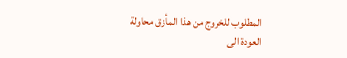المطلوب للخروج من هذا المأزق محاولة العودة الى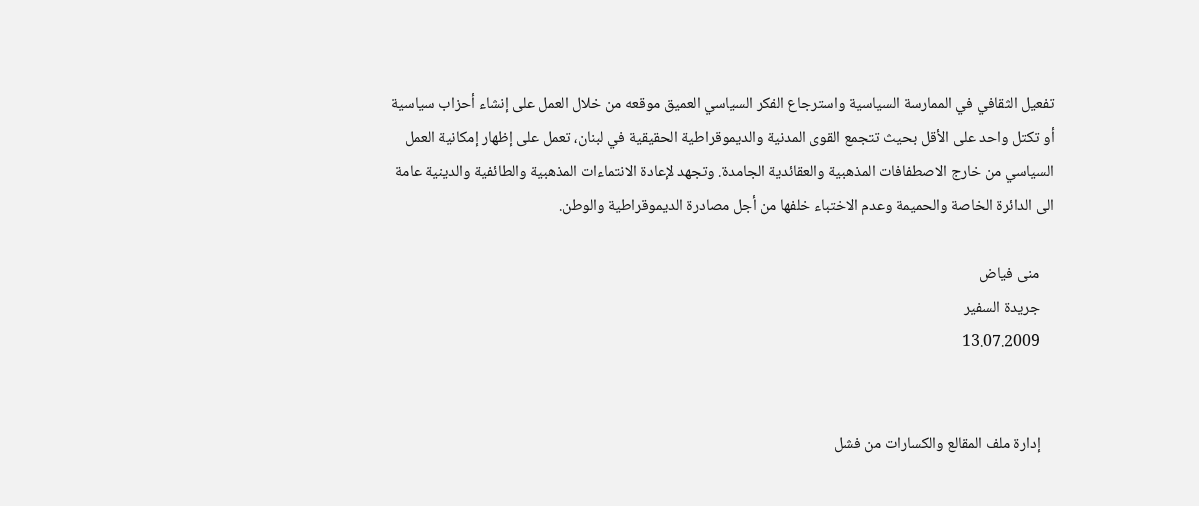تفعيل الثقافي في الممارسة السياسية واسترجاع الفكر السياسي العميق موقعه من خلال العمل على إنشاء أحزاب سياسية أو تكتل واحد على الأقل بحيث تتجمع القوى المدنية والديموقراطية الحقيقية في لبنان، تعمل على إظهار إمكانية العمل السياسي من خارج الاصطفافات المذهبية والعقائدية الجامدة. وتجهد لإعادة الانتماءات المذهبية والطائفية والدينية عامة الى الدائرة الخاصة والحميمة وعدم الاختباء خلفها من أجل مصادرة الديموقراطية والوطن.

    منى فياض
    جريدة السفير
    13.07.2009


    إدارة ملف المقالع والكسارات من فشل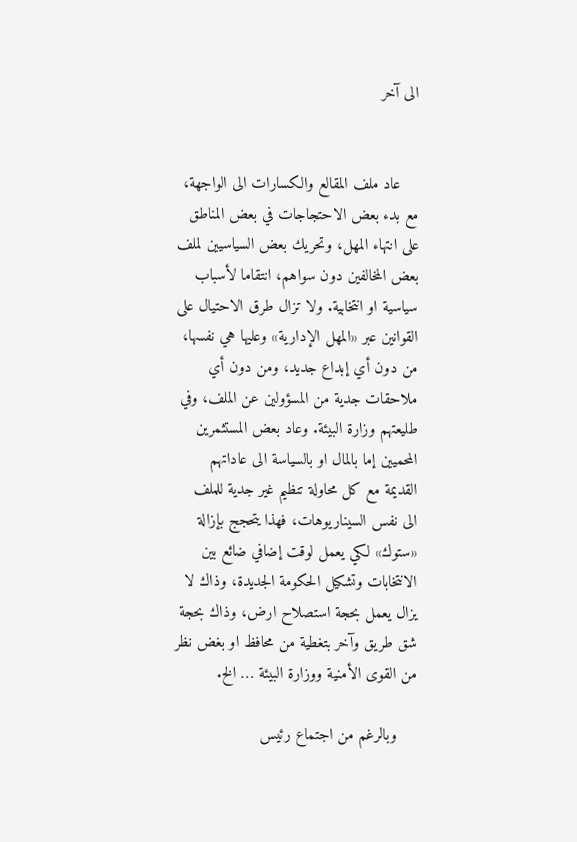الى آخر


    عاد ملف المقالع والكسارات الى الواجهة، مع بدء بعض الاحتجاجات في بعض المناطق على انتهاء المهل، وتحريك بعض السياسيين لملف بعض المخالفين دون سواهم، انتقاما لأسباب سياسية او انتخابية. ولا تزال طرق الاحتيال على القوانين عبر «المهل الإدارية» وعليها هي نفسها، من دون أي إبداع جديد، ومن دون أي ملاحقات جدية من المسؤولين عن الملف، وفي طليعتهم وزارة البيئة. وعاد بعض المستثمرين المحميين إما بالمال او بالسياسة الى عاداتهم القديمة مع كل محاولة تنظيم غير جدية للملف الى نفس السيناريوهات، فهذا يتحجج بإزالة «ستوك» لكي يعمل لوقت إضافي ضائع بين الانتخابات وتشكيل الحكومة الجديدة، وذاك لا يزال يعمل بحجة استصلاح ارض، وذاك بحجة شق طريق وآخر بتغطية من محافظ او بغض نظر من القوى الأمنية ووزارة البيئة … الخ.

    وبالرغم من اجتماع رئيس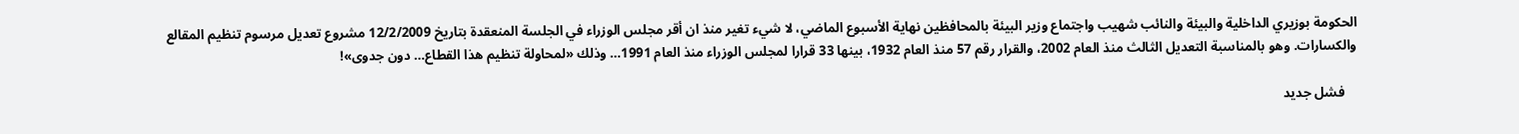الحكومة بوزيري الداخلية والبيئة والنائب شهيب واجتماع وزير البيئة بالمحافظين نهاية الأسبوع الماضي، لا شيء تغير منذ ان أقر مجلس الوزراء في الجلسة المنعقدة بتاريخ 12/2/2009 مشروع تعديل مرسوم تنظيم المقالع والكسارات. وهو بالمناسبة التعديل الثالث منذ العام 2002، والقرار رقم 57 منذ العام 1932، بينها 33 قرارا لمجلس الوزراء منذ العام 1991… وذلك «لمحاولة تنظيم هذا القطاع… دون جدوى»!

    فشل جديد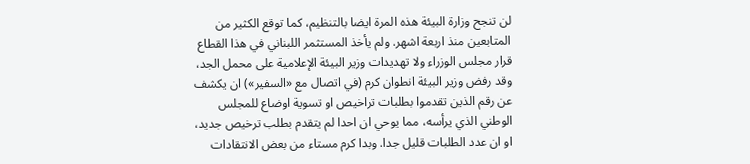لن تنجح وزارة البيئة هذه المرة ايضا بالتنظيم، كما توقع الكثير من المتابعين منذ اربعة اشهر. ولم يأخذ المستثمر اللبناني في هذا القطاع قرار مجلس الوزراء ولا تهديدات وزير البيئة الإعلامية على محمل الجد، وقد رفض وزير البيئة انطوان كرم (في اتصال مع «السفير») ان يكشف عن رقم الذين تقدموا بطلبات تراخيص او تسوية اوضاع للمجلس الوطني الذي يرأسه، مما يوحي ان احدا لم يتقدم بطلب ترخيص جديد، او ان عدد الطلبات قليل جدا. وبدا كرم مستاء من بعض الانتقادات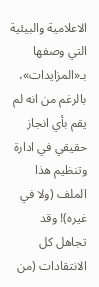الاعلامية والبيئية التي وصفها بـ«المزايدات»، بالرغم من انه لم يقم بأي انجاز حقيقي في ادارة وتنظيم هذا الملف (ولا في غيره)! وقد تجاهل كل الانتقادات (من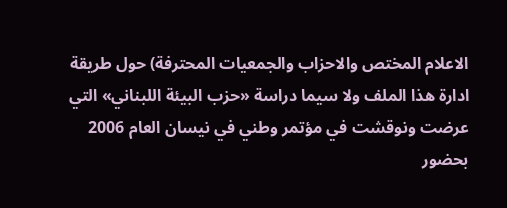الاعلام المختص والاحزاب والجمعيات المحترفة) حول طريقة ادارة هذا الملف ولا سيما دراسة «حزب البيئة اللبناني» التي عرضت ونوقشت في مؤتمر وطني في نيسان العام 2006 بحضور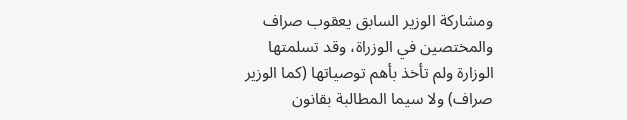ومشاركة الوزير السابق يعقوب صراف والمختصين في الوزراة، وقد تسلمتها الوزارة ولم تأخذ بأهم توصياتها (كما الوزير صراف) ولا سيما المطالبة بقانون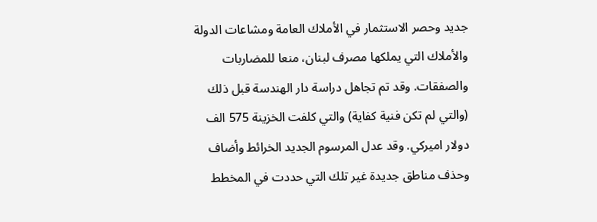جديد وحصر الاستثمار في الأملاك العامة ومشاعات الدولة والأملاك التي يملكها مصرف لبنان، منعا للمضاربات والصفقات. وقد تم تجاهل دراسة دار الهندسة قبل ذلك (والتي لم تكن فنية كفاية) والتي كلفت الخزينة 575 الف دولار اميركي. وقد عدل المرسوم الجديد الخرائط وأضاف وحذف مناطق جديدة غير تلك التي حددت في المخطط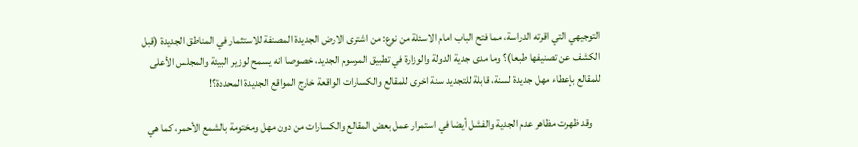التوجيهي التي اقرته الدراسة، مما فتح الباب امام الاسئلة من نوع: من اشترى الارض الجديدة المصنفة للاستثمار في المناطق الجديدة (قبل الكشف عن تصنيفها طبعا)؟ وما مدى جدية الدولة والوزارة في تطبيق المرسوم الجديد، خصوصا انه يسمح لوزير البيئة والمجلس الأعلى للمقالع بإعطاء مهل جديدة لسنة، قابلة للتجديد سنة اخرى للمقالع والكسارات الواقعة خارج المواقع الجديدة المحددة؟!

    وقد ظهرت مظاهر عدم الجدية والفشل أيضا في استمرار عمل بعض المقالع والكسارات من دون مهل ومختومة بالشمع الأحمر، كما هي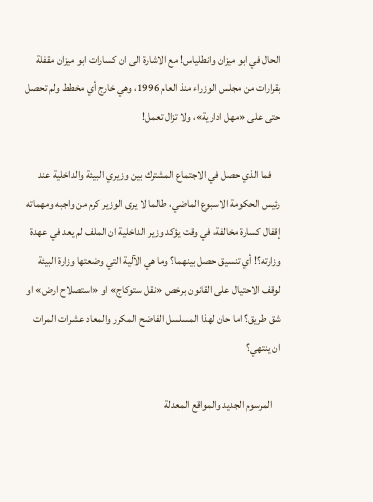الحال في ابو ميزان وانطلياس! مع الاشارة الى ان كسارات ابو ميزان مقفلة بقرارات من مجلس الوزراء منذ العام 1996، وهي خارج أي مخطط ولم تحصل حتى على «مهل ادارية»، ولا تزال تعمل!

    فما الذي حصل في الاجتماع المشترك بين وزيري البيئة والداخلية عند رئيس الحكومة الاسبوع الماضي، طالما لا يرى الوزير كرم من واجبه ومهماته إقفال كسارة مخالفة، في وقت يؤكد وزير الداخلية ان الملف لم يعد في عهدة وزارته؟! أي تنسيق حصل بينهما؟ وما هي الآلية التي وضعتها وزارة البيئة لوقف الاحتيال على القانون برخص «نقل ستوكاج» او «استصلاح ارض» او شق طريق؟ اما حان لهذا المسلسل الفاضح المكرر والمعاد عشرات المرات ان ينتهي؟

    المرسوم الجديد والمواقع المعدلة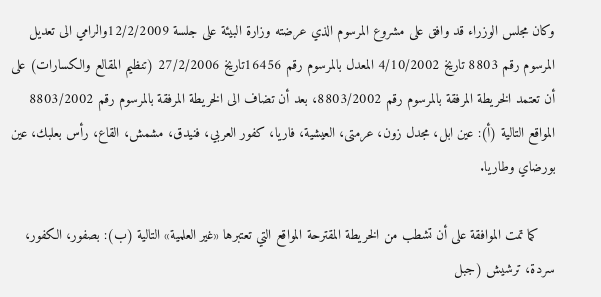وكان مجلس الوزراء قد وافق على مشروع المرسوم الذي عرضته وزارة البيئة على جلسة 12/2/2009والرامي الى تعديل المرسوم رقم 8803 تاريخ 4/10/2002 المعدل بالمرسوم رقم 16456تاريخ 27/2/2006 (تنظيم المقالع والكسارات) على أن تعتمد الخريطة المرفقة بالمرسوم رقم 8803/2002، بعد أن تضاف الى الخريطة المرفقة بالمرسوم رقم 8803/2002 المواقع التالية (أ): عين ابل، مجدل زون، عرمتى، العيشية، فاريا، كفور العربي، فنيدق، مشمش، القاع، رأس بعلبك، عين بورضاي وطاريا.

    كما تمت الموافقة على أن تشطب من الخريطة المقترحة المواقع التي تعتبرها «غير العلمية» التالية (ب): بصفور، الكفور، سردة، ترشيش (جبل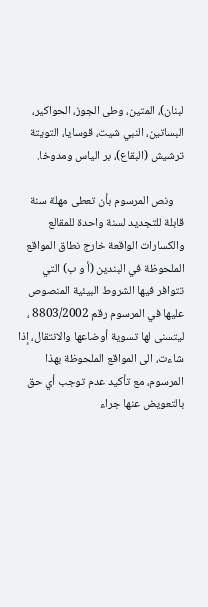لبنان)، المتين، وطى الجوز، الحواكير، البساتين، النبي شيت، قوسايا، التويتة ترشيش (البقاع)، بر الياس ومدوخا.

    ونص المرسوم بأن تعطى مهلة سنة قابلة للتجديد لسنة واحدة للمقالع والكسارات الواقعة خارج نطاق المواقع الملحوظة في البندين (أ و ب) التي تتوافر فيها الشروط البيئية المنصوص عليها في المرسوم رقم 8803/2002 ، ليتسنى لها تسوية أوضاعها والانتقال، إذا شاءت، الى المواقع الملحوظة بهذا المرسوم، مع تأكيد عدم توجب أي حق بالتعويض عنها جراء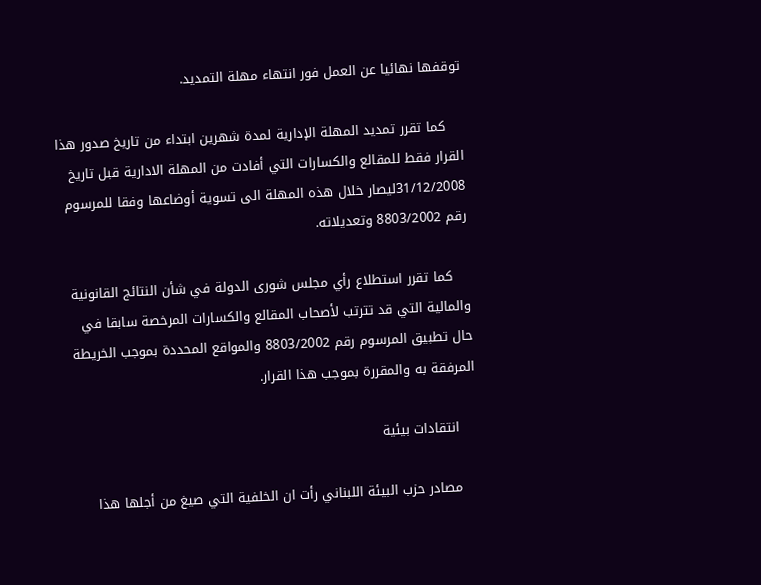توقفها نهائيا عن العمل فور انتهاء مهلة التمديد.

    كما تقرر تمديد المهلة الإدارية لمدة شهرين ابتداء من تاريخ صدور هذا القرار فقط للمقالع والكسارات التي أفادت من المهلة الادارية قبل تاريخ 31/12/2008ليصار خلال هذه المهلة الى تسوية أوضاعها وفقا للمرسوم رقم 8803/2002 وتعديلاته.

    كما تقرر استطلاع رأي مجلس شورى الدولة في شأن النتائج القانونية والمالية التي قد تترتب لأصحاب المقالع والكسارات المرخصة سابقا في حال تطبيق المرسوم رقم 8803/2002 والمواقع المحددة بموجب الخريطة المرفقة به والمقررة بموجب هذا القرار.

    انتقادات بيئية

    مصادر حزب البيئة اللبناني رأت ان الخلفية التي صيغ من أجلها هذا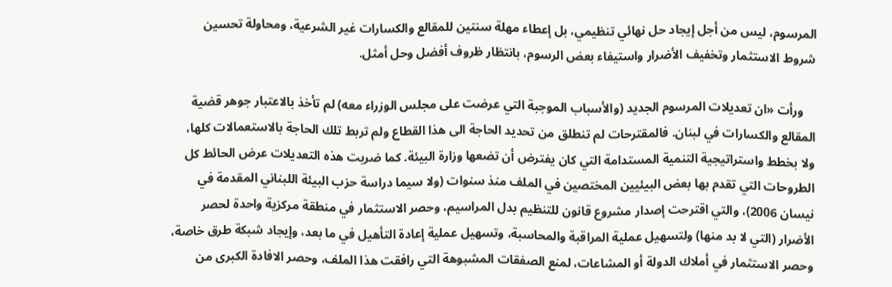المرسوم، ليس من أجل إيجاد حل نهائي تنظيمي، بل إعطاء مهلة سنتين للمقالع والكسارات غير الشرعية، ومحاولة تحسين شروط الاستثمار وتخفيف الأضرار واستيفاء بعض الرسوم، بانتظار ظروف أفضل وحل أمثل.

    ورأت «ان تعديلات المرسوم الجديد (والأسباب الموجبة التي عرضت على مجلس الوزراء معه) لم تأخذ بالاعتبار جوهر قضية المقالع والكسارات في لبنان. فالمقترحات لم تنطلق من تحديد الحاجة الى هذا القطاع ولم تربط تلك الحاجة بالاستعمالات كلها، ولا بخطط واستراتيجية التنمية المستدامة التي كان يفترض أن تضعها وزارة البيئة. كما ضربت هذه التعديلات عرض الحائط كل الطروحات التي تقدم بها بعض البيئيين المختصين في الملف منذ سنوات (ولا سيما دراسة حزب البيئة اللبناني المقدمة في نيسان 2006)، والتي اقترحت إصدار مشروع قانون للتنظيم بدل المراسيم، وحصر الاستثمار في منطقة مركزية واحدة لحصر الأضرار (التي لا بد منها) ولتسهيل عملية المراقبة والمحاسبة، وتسهيل عملية إعادة التأهيل في ما بعد، وإيجاد شبكة طرق خاصة، وحصر الاستثمار في أملاك الدولة أو المشاعات، لمنع الصفقات المشبوهة التي رافقت هذا الملف، وحصر الافادة الكبرى من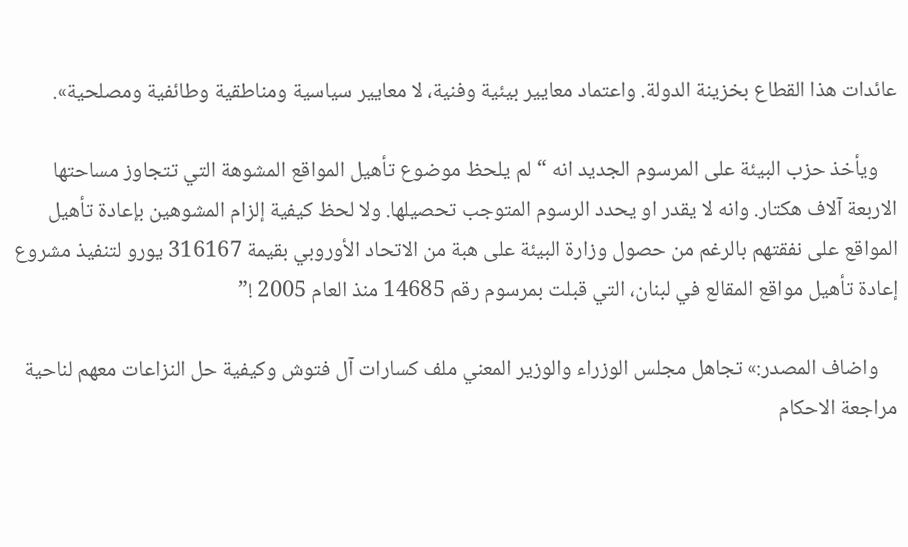عائدات هذا القطاع بخزينة الدولة. واعتماد معايير بيئية وفنية، لا معايير سياسية ومناطقية وطائفية ومصلحية».

    ويأخذ حزب البيئة على المرسوم الجديد انه “لم يلحظ موضوع تأهيل المواقع المشوهة التي تتجاوز مساحتها الاربعة آلاف هكتار. وانه لا يقدر او يحدد الرسوم المتوجب تحصيلها. ولا لحظ كيفية إلزام المشوهين بإعادة تأهيل المواقع على نفقتهم بالرغم من حصول وزارة البيئة على هبة من الاتحاد الأوروبي بقيمة 316167 يورو لتنفيذ مشروع إعادة تأهيل مواقع المقالع في لبنان، التي قبلت بمرسوم رقم 14685 منذ العام 2005 !”

    واضاف المصدر:» تجاهل مجلس الوزراء والوزير المعني ملف كسارات آل فتوش وكيفية حل النزاعات معهم لناحية مراجعة الاحكام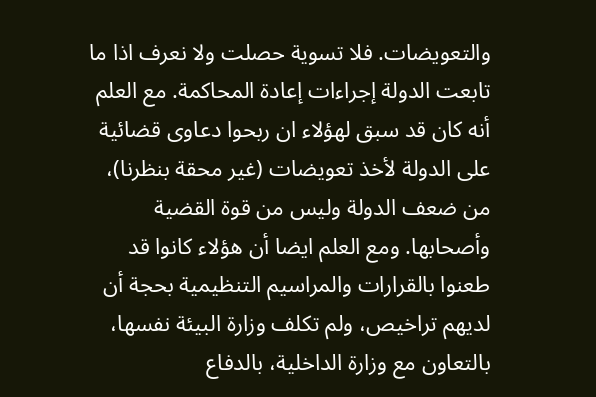والتعويضات. فلا تسوية حصلت ولا نعرف اذا ما تابعت الدولة إجراءات إعادة المحاكمة. مع العلم أنه كان قد سبق لهؤلاء ان ربحوا دعاوى قضائية على الدولة لأخذ تعويضات (غير محقة بنظرنا)، من ضعف الدولة وليس من قوة القضية وأصحابها. ومع العلم ايضا أن هؤلاء كانوا قد طعنوا بالقرارات والمراسيم التنظيمية بحجة أن لديهم تراخيص، ولم تكلف وزارة البيئة نفسها، بالتعاون مع وزارة الداخلية، بالدفاع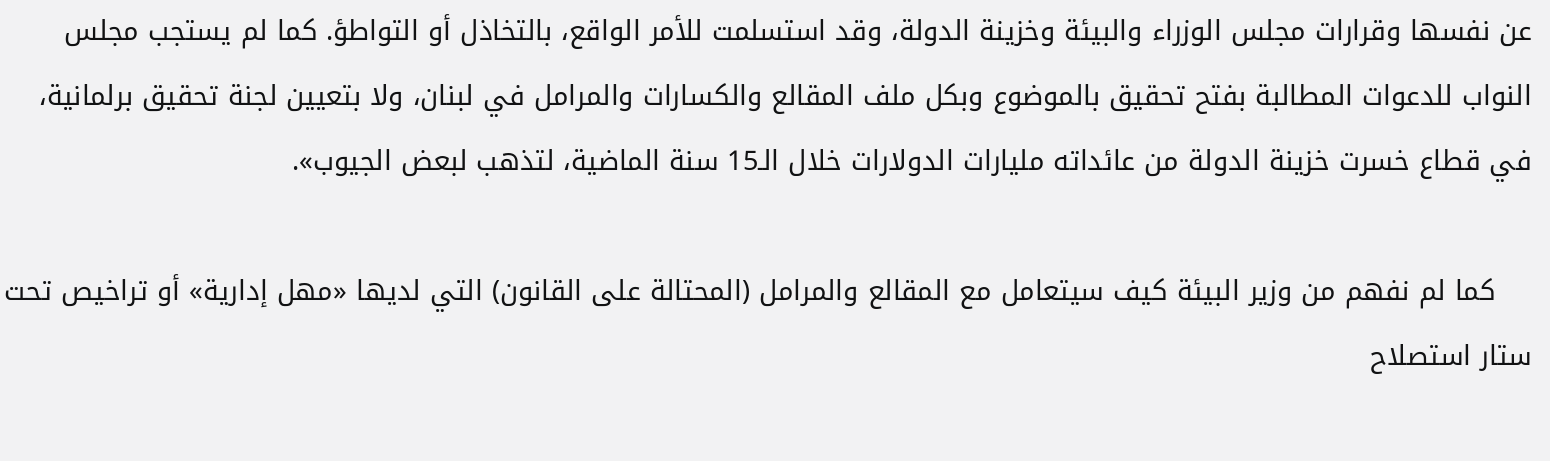عن نفسها وقرارات مجلس الوزراء والبيئة وخزينة الدولة، وقد استسلمت للأمر الواقع، بالتخاذل أو التواطؤ. كما لم يستجب مجلس النواب للدعوات المطالبة بفتح تحقيق بالموضوع وبكل ملف المقالع والكسارات والمرامل في لبنان، ولا بتعيين لجنة تحقيق برلمانية، في قطاع خسرت خزينة الدولة من عائداته مليارات الدولارات خلال الـ15 سنة الماضية، لتذهب لبعض الجيوب».

    كما لم نفهم من وزير البيئة كيف سيتعامل مع المقالع والمرامل (المحتالة على القانون) التي لديها «مهل إدارية» أو تراخيص تحت ستار استصلاح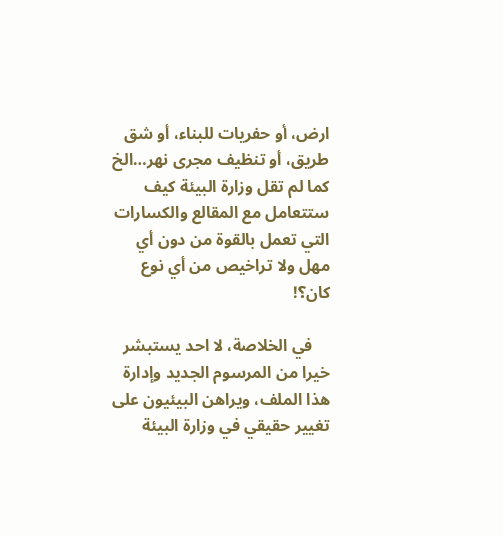ارض، أو حفريات للبناء، أو شق طريق، أو تنظيف مجرى نهر…الخ كما لم تقل وزارة البيئة كيف ستتعامل مع المقالع والكسارات التي تعمل بالقوة من دون أي مهل ولا تراخيص من أي نوع كان؟!

    في الخلاصة، لا احد يستبشر خيرا من المرسوم الجديد وإدارة هذا الملف، ويراهن البيئيون على تغيير حقيقي في وزارة البيئة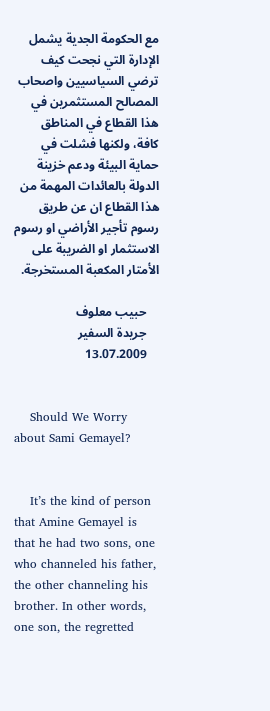مع الحكومة الجدية يشمل الإدارة التي نجحت كيف ترضي السياسيين واصحاب المصالح المستثمرين في هذا القطاع في المناطق كافة، ولكنها فشلت في حماية البيئة ودعم خزينة الدولة بالعائدات المهمة من هذا القطاع ان عن طريق رسوم تأجير الأراضي او رسوم الاستثمار او الضريبة على الأمتار المكعبة المستخرجة.

    حبيب معلوف
    جريدة السفير
    13.07.2009


    Should We Worry about Sami Gemayel?


    It’s the kind of person that Amine Gemayel is that he had two sons, one who channeled his father, the other channeling his brother. In other words, one son, the regretted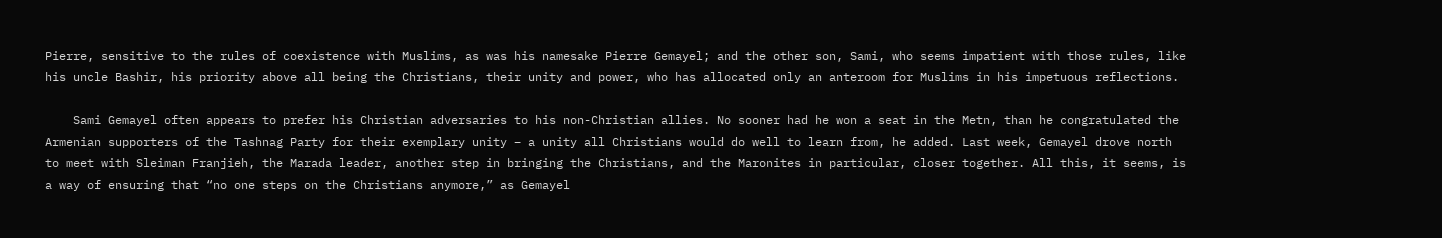Pierre, sensitive to the rules of coexistence with Muslims, as was his namesake Pierre Gemayel; and the other son, Sami, who seems impatient with those rules, like his uncle Bashir, his priority above all being the Christians, their unity and power, who has allocated only an anteroom for Muslims in his impetuous reflections.

    Sami Gemayel often appears to prefer his Christian adversaries to his non-Christian allies. No sooner had he won a seat in the Metn, than he congratulated the Armenian supporters of the Tashnag Party for their exemplary unity – a unity all Christians would do well to learn from, he added. Last week, Gemayel drove north to meet with Sleiman Franjieh, the Marada leader, another step in bringing the Christians, and the Maronites in particular, closer together. All this, it seems, is a way of ensuring that “no one steps on the Christians anymore,” as Gemayel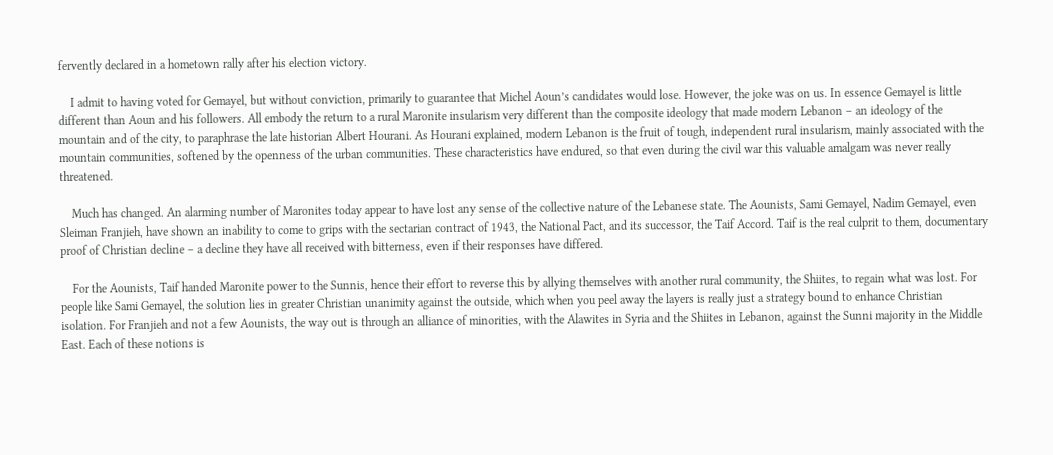fervently declared in a hometown rally after his election victory.

    I admit to having voted for Gemayel, but without conviction, primarily to guarantee that Michel Aoun’s candidates would lose. However, the joke was on us. In essence Gemayel is little different than Aoun and his followers. All embody the return to a rural Maronite insularism very different than the composite ideology that made modern Lebanon – an ideology of the mountain and of the city, to paraphrase the late historian Albert Hourani. As Hourani explained, modern Lebanon is the fruit of tough, independent rural insularism, mainly associated with the mountain communities, softened by the openness of the urban communities. These characteristics have endured, so that even during the civil war this valuable amalgam was never really threatened.

    Much has changed. An alarming number of Maronites today appear to have lost any sense of the collective nature of the Lebanese state. The Aounists, Sami Gemayel, Nadim Gemayel, even Sleiman Franjieh, have shown an inability to come to grips with the sectarian contract of 1943, the National Pact, and its successor, the Taif Accord. Taif is the real culprit to them, documentary proof of Christian decline – a decline they have all received with bitterness, even if their responses have differed.

    For the Aounists, Taif handed Maronite power to the Sunnis, hence their effort to reverse this by allying themselves with another rural community, the Shiites, to regain what was lost. For people like Sami Gemayel, the solution lies in greater Christian unanimity against the outside, which when you peel away the layers is really just a strategy bound to enhance Christian isolation. For Franjieh and not a few Aounists, the way out is through an alliance of minorities, with the Alawites in Syria and the Shiites in Lebanon, against the Sunni majority in the Middle East. Each of these notions is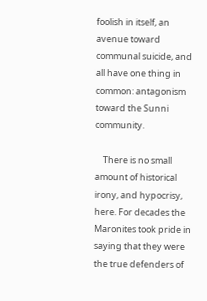foolish in itself, an avenue toward communal suicide, and all have one thing in common: antagonism toward the Sunni community.

    There is no small amount of historical irony, and hypocrisy, here. For decades the Maronites took pride in saying that they were the true defenders of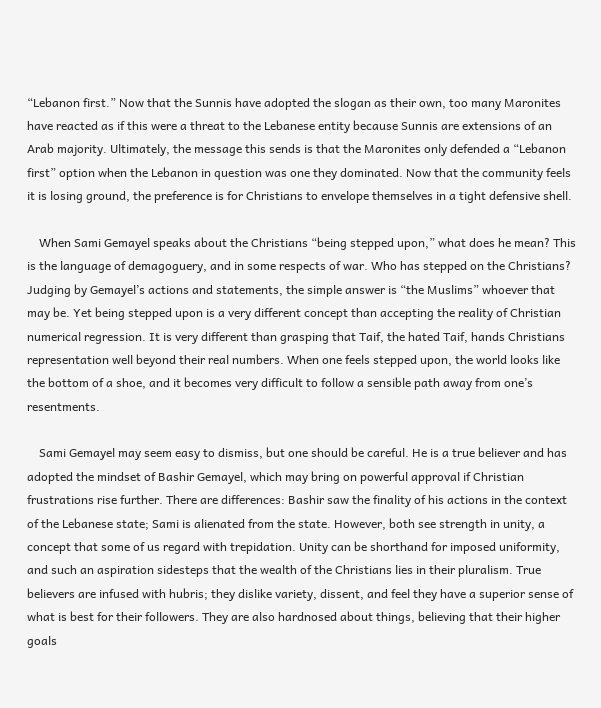“Lebanon first.” Now that the Sunnis have adopted the slogan as their own, too many Maronites have reacted as if this were a threat to the Lebanese entity because Sunnis are extensions of an Arab majority. Ultimately, the message this sends is that the Maronites only defended a “Lebanon first” option when the Lebanon in question was one they dominated. Now that the community feels it is losing ground, the preference is for Christians to envelope themselves in a tight defensive shell.

    When Sami Gemayel speaks about the Christians “being stepped upon,” what does he mean? This is the language of demagoguery, and in some respects of war. Who has stepped on the Christians? Judging by Gemayel’s actions and statements, the simple answer is “the Muslims” whoever that may be. Yet being stepped upon is a very different concept than accepting the reality of Christian numerical regression. It is very different than grasping that Taif, the hated Taif, hands Christians representation well beyond their real numbers. When one feels stepped upon, the world looks like the bottom of a shoe, and it becomes very difficult to follow a sensible path away from one’s resentments.

    Sami Gemayel may seem easy to dismiss, but one should be careful. He is a true believer and has adopted the mindset of Bashir Gemayel, which may bring on powerful approval if Christian frustrations rise further. There are differences: Bashir saw the finality of his actions in the context of the Lebanese state; Sami is alienated from the state. However, both see strength in unity, a concept that some of us regard with trepidation. Unity can be shorthand for imposed uniformity, and such an aspiration sidesteps that the wealth of the Christians lies in their pluralism. True believers are infused with hubris; they dislike variety, dissent, and feel they have a superior sense of what is best for their followers. They are also hardnosed about things, believing that their higher goals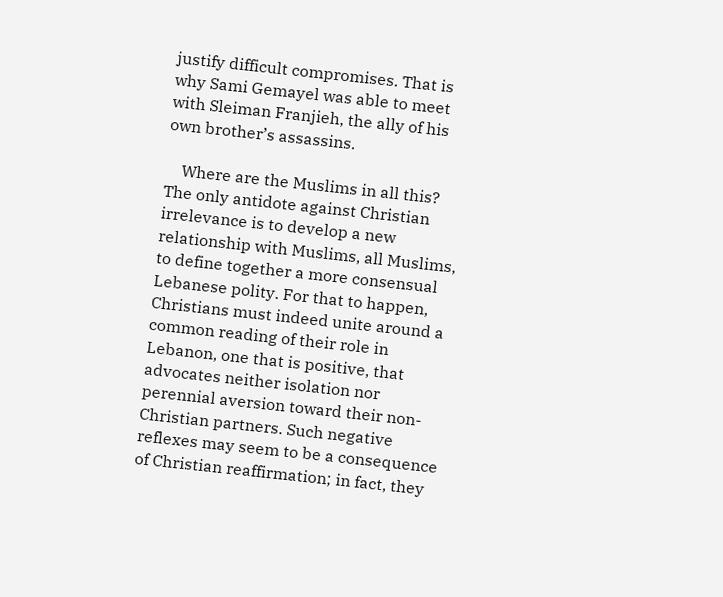justify difficult compromises. That is why Sami Gemayel was able to meet with Sleiman Franjieh, the ally of his own brother’s assassins.

    Where are the Muslims in all this? The only antidote against Christian irrelevance is to develop a new relationship with Muslims, all Muslims, to define together a more consensual Lebanese polity. For that to happen, Christians must indeed unite around a common reading of their role in Lebanon, one that is positive, that advocates neither isolation nor perennial aversion toward their non-Christian partners. Such negative reflexes may seem to be a consequence of Christian reaffirmation; in fact, they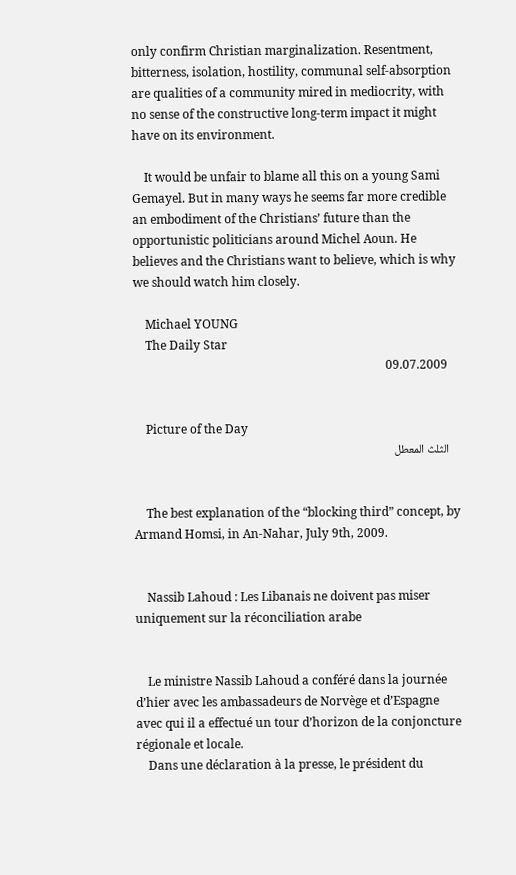only confirm Christian marginalization. Resentment, bitterness, isolation, hostility, communal self-absorption are qualities of a community mired in mediocrity, with no sense of the constructive long-term impact it might have on its environment.

    It would be unfair to blame all this on a young Sami Gemayel. But in many ways he seems far more credible an embodiment of the Christians’ future than the opportunistic politicians around Michel Aoun. He believes and the Christians want to believe, which is why we should watch him closely.

    Michael YOUNG
    The Daily Star
    09.07.2009


    Picture of the Day
    الثلث المعطل


    The best explanation of the “blocking third” concept, by Armand Homsi, in An-Nahar, July 9th, 2009.


    Nassib Lahoud : Les Libanais ne doivent pas miser uniquement sur la réconciliation arabe


    Le ministre Nassib Lahoud a conféré dans la journée d’hier avec les ambassadeurs de Norvège et d’Espagne avec qui il a effectué un tour d’horizon de la conjoncture régionale et locale.
    Dans une déclaration à la presse, le président du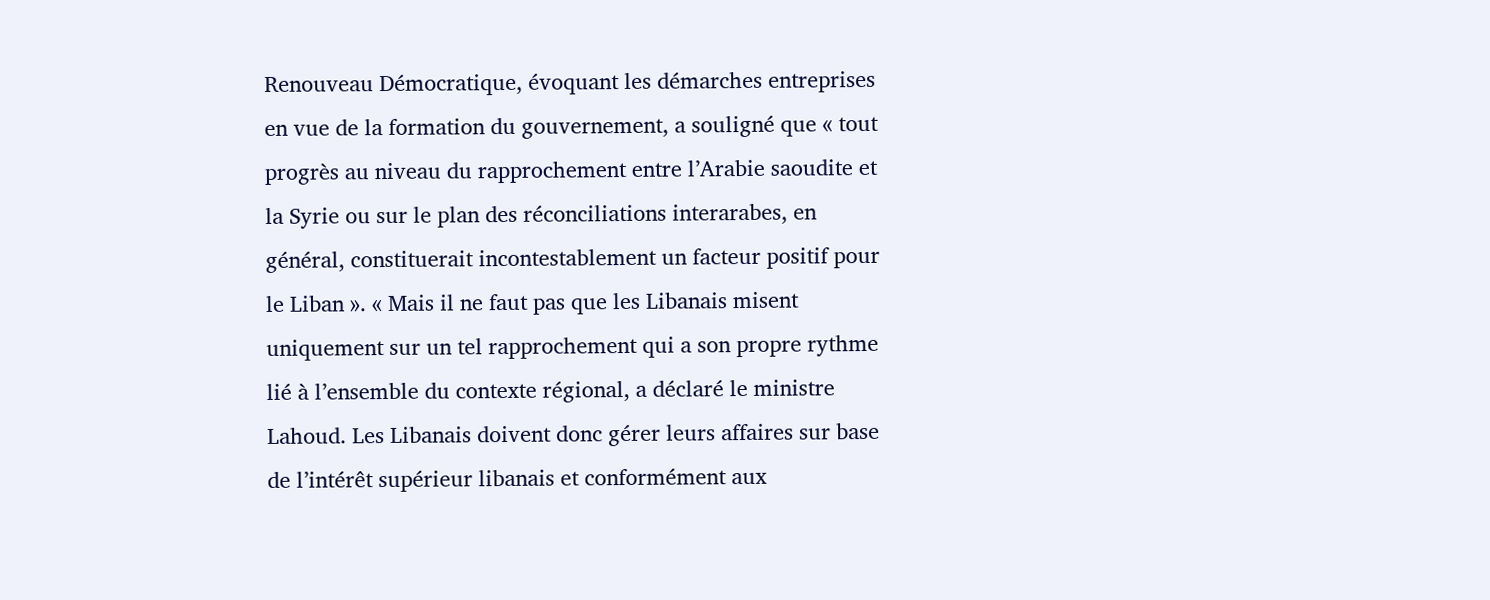Renouveau Démocratique, évoquant les démarches entreprises en vue de la formation du gouvernement, a souligné que « tout progrès au niveau du rapprochement entre l’Arabie saoudite et la Syrie ou sur le plan des réconciliations interarabes, en général, constituerait incontestablement un facteur positif pour le Liban ». « Mais il ne faut pas que les Libanais misent uniquement sur un tel rapprochement qui a son propre rythme lié à l’ensemble du contexte régional, a déclaré le ministre Lahoud. Les Libanais doivent donc gérer leurs affaires sur base de l’intérêt supérieur libanais et conformément aux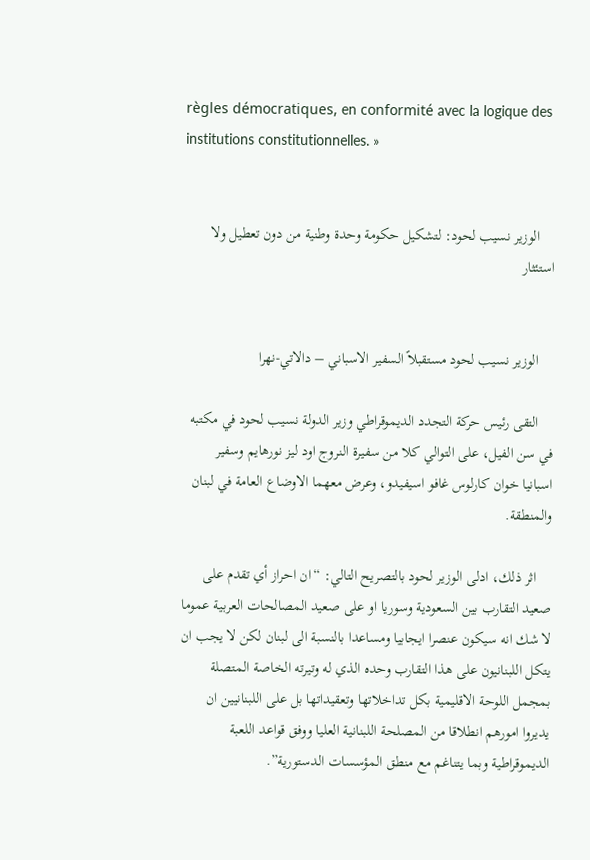règles démocratiques, en conformité avec la logique des institutions constitutionnelles. »


    الوزير نسيب لحود: لتشكيل حكومة وحدة وطنية من دون تعطيل ولا استئثار


    الوزير نسيب لحود مستقبلاً السفير الاسباني – دالاتي-نهرا

    التقى رئيس حركة التجدد الديموقراطي وزير الدولة نسيب لحود في مكتبه في سن الفيل، على التوالي كلا من سفيرة النروج اود ليز نورهايم وسفير اسبانيا خوان كارلوس غافو اسيفيدو، وعرض معهما الاوضاع العامة في لبنان والمنطقة.

    اثر ذلك، ادلى الوزير لحود بالتصريح التالي: “ان احراز أي تقدم على صعيد التقارب بين السعودية وسوريا او على صعيد المصالحات العربية عموما لا شك انه سيكون عنصرا ايجابيا ومساعدا بالنسبة الى لبنان لكن لا يجب ان يتكل اللبنانيون على هذا التقارب وحده الذي له وتيرته الخاصة المتصلة بمجمل اللوحة الاقليمية بكل تداخلاتها وتعقيداتها بل على اللبنانيين ان يديروا امورهم انطلاقا من المصلحة اللبنانية العليا ووفق قواعد اللعبة الديموقراطية وبما يتناغم مع منطق المؤسسات الدستورية”.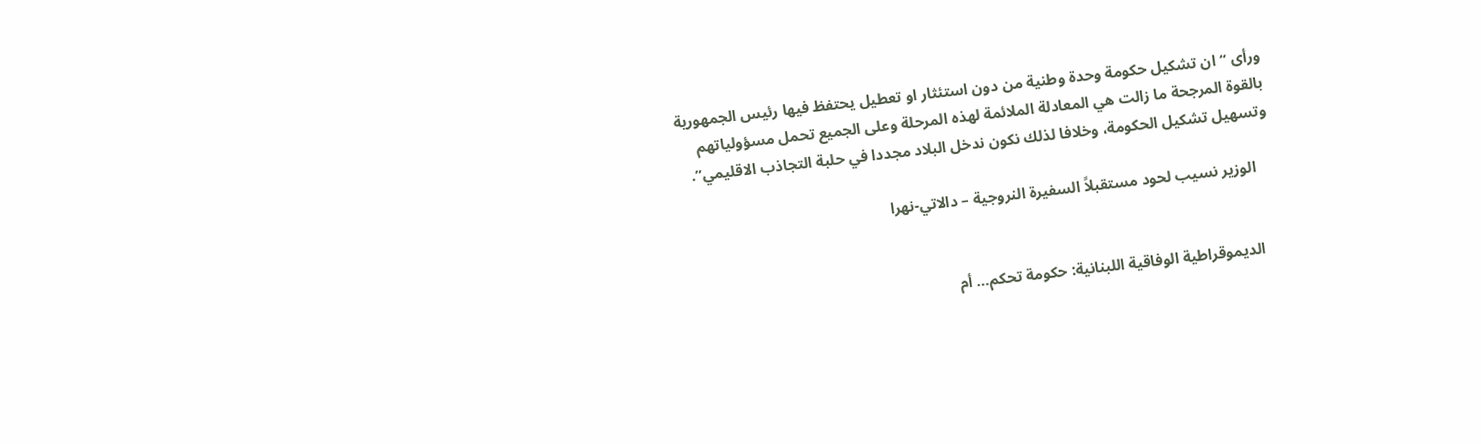ورأى “ان تشكيل حكومة وحدة وطنية من دون استئثار او تعطيل يحتفظ فيها رئيس الجمهورية بالقوة المرجحة ما زالت هي المعادلة الملائمة لهذه المرحلة وعلى الجميع تحمل مسؤولياتهم وتسهيل تشكيل الحكومة، وخلافا لذلك نكون ندخل البلاد مجددا في حلبة التجاذب الاقليمي”.

    الوزير نسيب لحود مستقبلاً السفيرة النروجية – دالاتي-نهرا


    الديموقراطية الوفاقية اللبنانية: حكومة تحكم… أم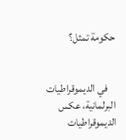حكومة تمثل؟


    في الديموقراطيات البرلمانية، عكس الديموقراطيات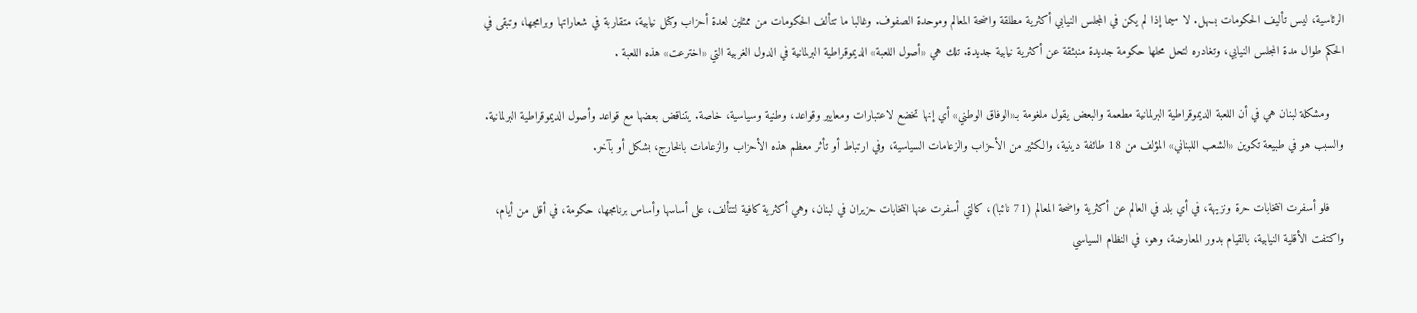الرئاسية، ليس تأليف الحكومات بسهل. لا سيما إذا لم يكن في المجلس النيابي أكثرية مطلقة واضحة المعالم وموحدة الصفوف. وغالبا ما تتألف الحكومات من ممثلين لعدة أحزاب وكتل نيابية، متقاربة في شعاراتها وبرامجها، وتبقى في الحكم طوال مدة المجلس النيابي، وتغادره لتحل محلها حكومة جديدة منبثقة عن أكثرية نيابية جديدة. تلك هي «أصول اللعبة» الديموقراطية البرلمانية في الدول الغربية التي «اخترعت» هذه اللعبة .

    ومشكلة لبنان هي في أن اللعبة الديموقراطية البرلمانية مطعمة والبعض يقول ملغومة بـ«الوفاق الوطني» أي إنها تخضع لاعتبارات ومعايير وقواعد، وطنية وسياسية، خاصة. يتناقض بعضها مع قواعد وأصول الديموقراطية البرلمانية. والسبب هو في طبيعة تكوين «الشعب اللبناني» المؤلف من 18 طائفة دينية، والكثير من الأحزاب والزعامات السياسية، وفي ارتباط أو تأثر معظم هذه الأحزاب والزعامات بالخارج، بشكل أو بآخر.

    فلو أسفرت انتخابات حرة ونزيهة، في أي بلد في العالم عن أكثرية واضحة المعالم (71 نائبا)، كالتي أسفرت عنها انتخابات حزيران في لبنان، وهي أكثرية كافية لتتألف، على أساسها وأساس برنامجها، حكومة، في أقل من أيام، واكتفت الأقلية النيابية، بالقيام بدور المعارضة، وهو، في النظام السياسي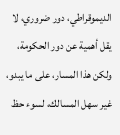الديموقراطي، دور ضروري، لا يقل أهمية عن دور الحكومة، ولكن هذا المسار، على ما يبدو، غير سهل المسالك، لسوء حظ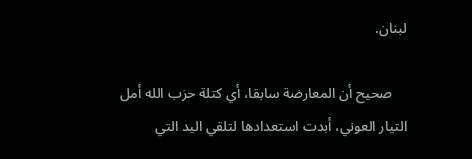لبنان.

    صحيح أن المعارضة سابقا، أي كتلة حزب الله أمل التيار العوني، أبدت استعدادها لتلقي اليد التي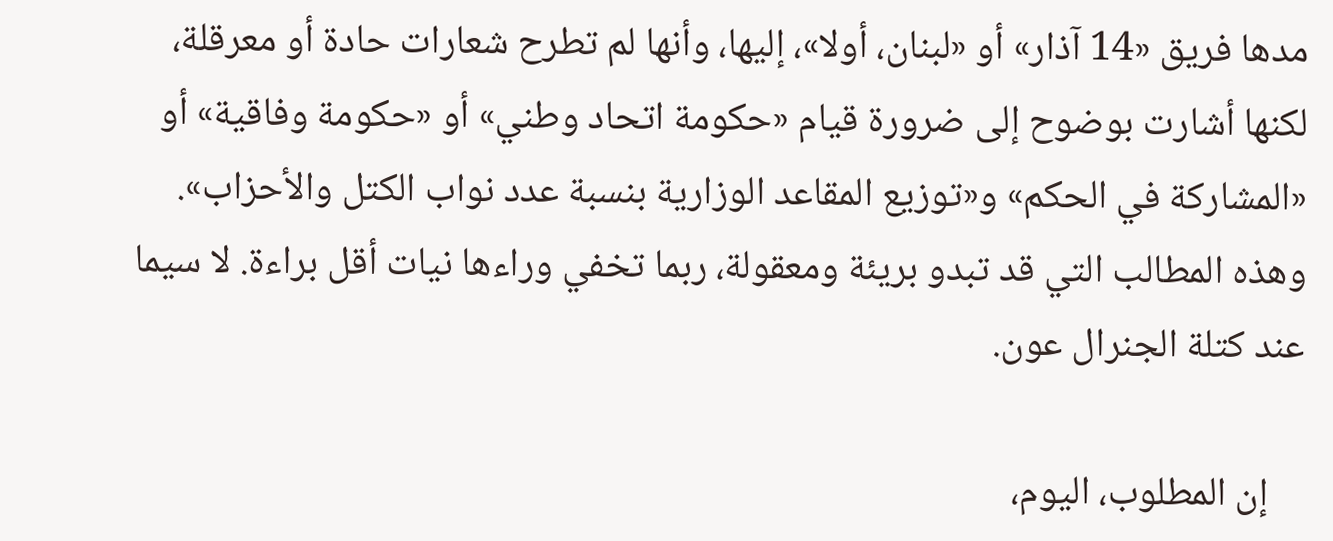مدها فريق «14 آذار» أو «لبنان، أولا»، إليها، وأنها لم تطرح شعارات حادة أو معرقلة، لكنها أشارت بوضوح إلى ضرورة قيام «حكومة اتحاد وطني» أو «حكومة وفاقية» أو «المشاركة في الحكم» و«توزيع المقاعد الوزارية بنسبة عدد نواب الكتل والأحزاب». وهذه المطالب التي قد تبدو بريئة ومعقولة، ربما تخفي وراءها نيات أقل براءة. لا سيما عند كتلة الجنرال عون.

    إن المطلوب، اليوم،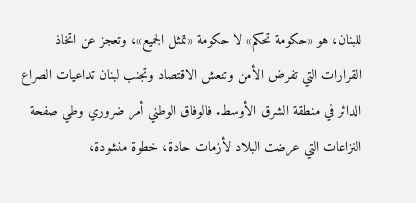للبنان، هو «حكومة تحكم» لا حكومة «تمثل الجميع»، وتعجز عن اتخاذ القرارات التي تفرض الأمن وتنعش الاقتصاد وتجنب لبنان تداعيات الصراع الدائر في منطقة الشرق الأوسط. فالوفاق الوطني أمر ضروري وطي صفحة النزاعات التي عرضت البلاد لأزمات حادة، خطوة منشودة،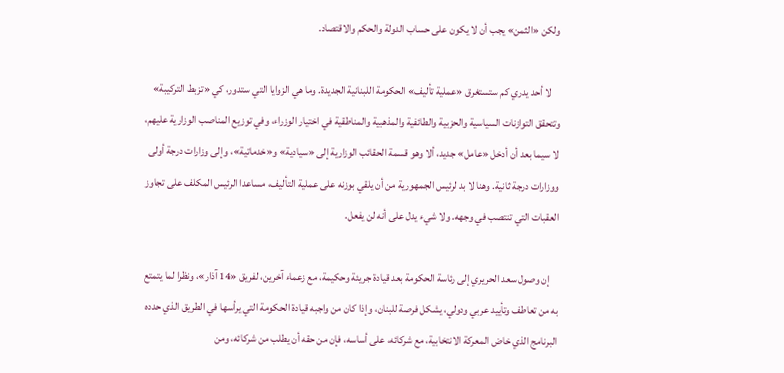ولكن «الثمن» يجب أن لا يكون على حساب الدولة والحكم والاقتصاد.

    لا أحد يدري كم ستستغرق «عملية تأليف» الحكومة اللبنانية الجديدة. وما هي الزوايا التي ستدور، كي «تزبط التركيبة» وتتحقق التوازنات السياسية والحزبية والطائفية والمذهبية والمناطقية في اختيار الوزراء، وفي توزيع المناصب الوزارية عليهم، لا سيما بعد أن أدخل «عامل» جديد، ألا وهو قسمة الحقائب الوزارية إلى «سيادية» و«خدماتية»، وإلى وزارات درجة أولى ووزارات درجة ثانية. وهنا لا بد لرئيس الجمهورية من أن يلقي بوزنه على عملية التأليف، مساعدا الرئيس المكلف على تجاوز العقبات التي تنتصب في وجهه. ولا شيء يدل على أنه لن يفعل.

    إن وصول سعد الحريري إلى رئاسة الحكومة بعد قيادة جريئة وحكيمة، مع زعماء آخرين، لفريق «14 آذار»، ونظرا لما يتمتع به من تعاطف وتأييد عربي ودولي، يشكل فرصة للبنان، وإذا كان من واجبه قيادة الحكومة التي يرأسها في الطريق الذي حدده البرنامج الذي خاض المعركة الانتخابية، مع شركائه، على أساسه، فإن من حقه أن يطلب من شركائه، ومن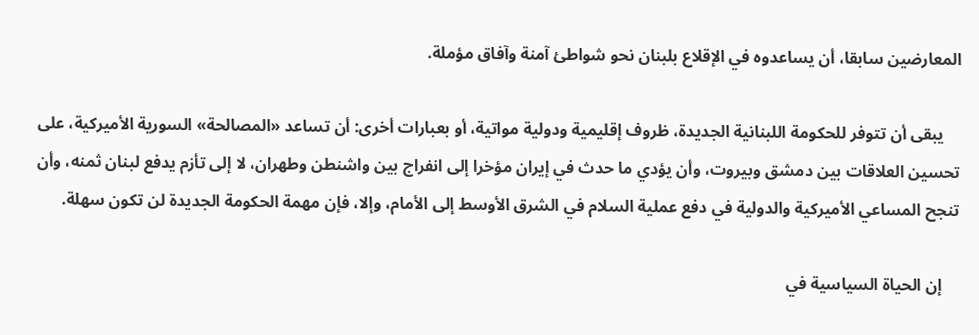المعارضين سابقا، أن يساعدوه في الإقلاع بلبنان نحو شواطئ آمنة وآفاق مؤملة.

    يبقى أن تتوفر للحكومة اللبنانية الجديدة، ظروف إقليمية ودولية مواتية، أو بعبارات أخرى: أن تساعد «المصالحة» السورية الأميركية، على تحسين العلاقات بين دمشق وبيروت، وأن يؤدي ما حدث في إيران مؤخرا إلى انفراج بين واشنطن وطهران، لا إلى تأزم يدفع لبنان ثمنه، وأن تنجح المساعي الأميركية والدولية في دفع عملية السلام في الشرق الأوسط إلى الأمام، وإلا، فإن مهمة الحكومة الجديدة لن تكون سهلة.

    إن الحياة السياسية في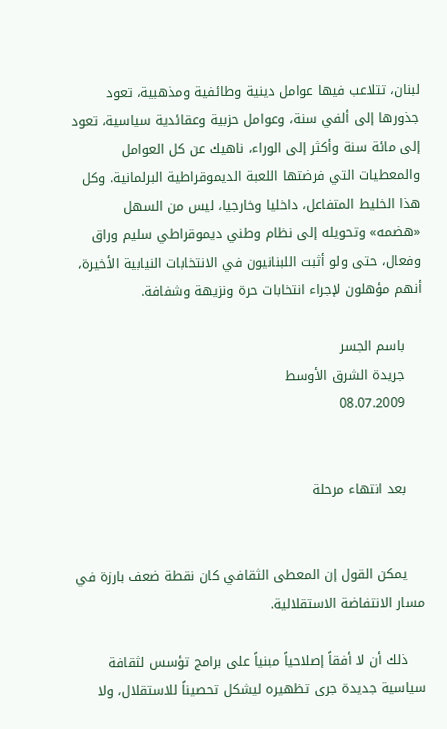لبنان، تتلاعب فيها عوامل دينية وطائفية ومذهبية، تعود جذورها إلى ألفي سنة، وعوامل حزبية وعقائدية سياسية، تعود إلى مائة سنة وأكثر إلى الوراء، ناهيك عن كل العوامل والمعطيات التي فرضتها اللعبة الديموقراطية البرلمانية. وكل هذا الخليط المتفاعل، داخليا وخارجيا، ليس من السهل «هضمه» وتحويله إلى نظام وطني ديموقراطي سليم وراق وفعال، حتى ولو أثبت اللبنانيون في الانتخابات النيابية الأخيرة، أنهم مؤهلون لإجراء انتخابات حرة ونزيهة وشفافة.

    باسم الجسر
    جريدة الشرق الأوسط
    08.07.2009


    بعد انتهاء مرحلة


    يمكن القول إن المعطى الثقافي كان نقطة ضعف بارزة في مسار الانتفاضة الاستقلالية.

    ذلك أن لا أفقاً إصلاحياً مبنياً على برامج تؤسس لثقافة سياسية جديدة جرى تظهيره ليشكل تحصيناً للاستقلال، ولا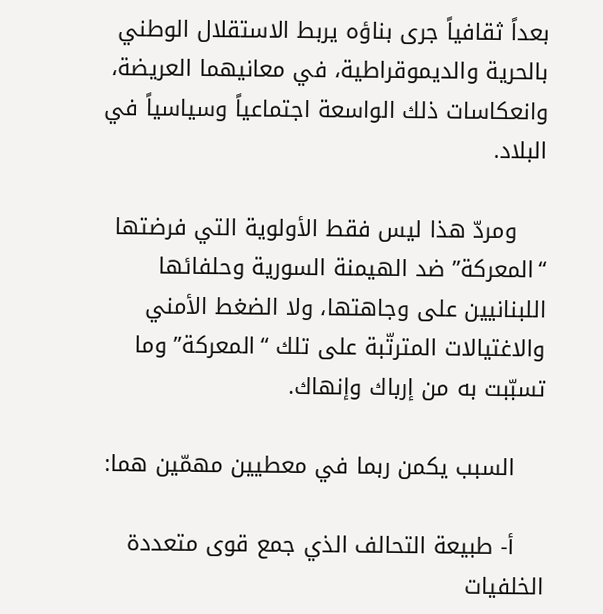بعداً ثقافياً جرى بناؤه يربط الاستقلال الوطني بالحرية والديموقراطية، في معانيهما العريضة، وانعكاسات ذلك الواسعة اجتماعياً وسياسياً في البلاد.

    ومردّ هذا ليس فقط الأولوية التي فرضتها “المعركة” ضد الهيمنة السورية وحلفائها اللبنانيين على وجاهتها، ولا الضغط الأمني والاغتيالات المترتّبة على تلك “المعركة” وما تسبّبت به من إرباك وإنهاك.

    السبب يكمن ربما في معطيين مهمّين هما:

    أ‌- طبيعة التحالف الذي جمع قوى متعددة الخلفيات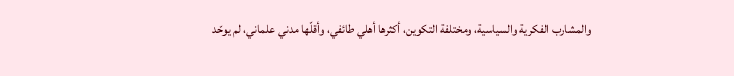والمشارب الفكرية والسياسية، ومختلفة التكوين، أكثرها أهلي طائفي، وأقلّها مدني علماني، لم يوحّد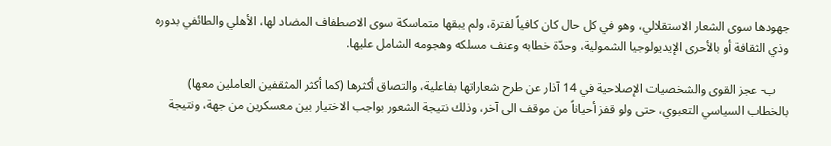جهودها سوى الشعار الاستقلالي، وهو في كل حال كان كافياً لفترة، ولم يبقها متماسكة سوى الاصطفاف المضاد لها، الأهلي والطائفي بدوره وذي الثقافة أو بالأحرى الإيديولوجيا الشمولية، وحدّة خطابه وعنف مسلكه وهجومه الشامل عليها.

    ب‌- عجز القوى والشخصيات الإصلاحية في 14 آذار عن طرح شعاراتها بفاعلية، والتصاق أكثرها (كما أكثر المثقفين العاملين معها) بالخطاب السياسي التعبوي، حتى ولو قفز أحياناً من موقف الى آخر، وذلك نتيجة الشعور بواجب الاختيار بين معسكرين من جهة، ونتيجة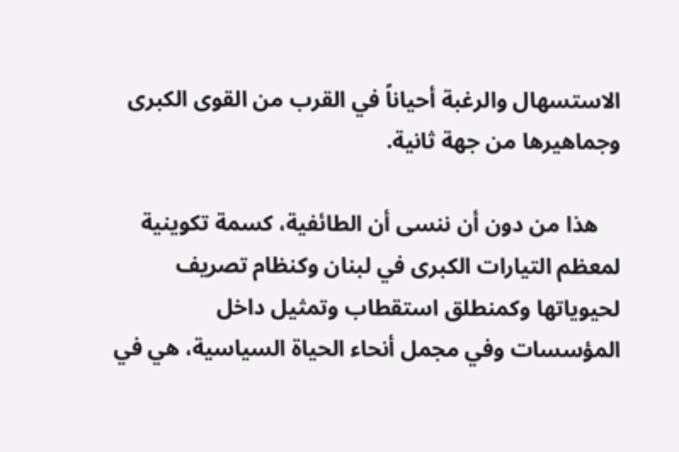الاستسهال والرغبة أحياناً في القرب من القوى الكبرى وجماهيرها من جهة ثانية.

    هذا من دون أن ننسى أن الطائفية، كسمة تكوينية لمعظم التيارات الكبرى في لبنان وكنظام تصريف لحيوياتها وكمنطلق استقطاب وتمثيل داخل المؤسسات وفي مجمل أنحاء الحياة السياسية، هي في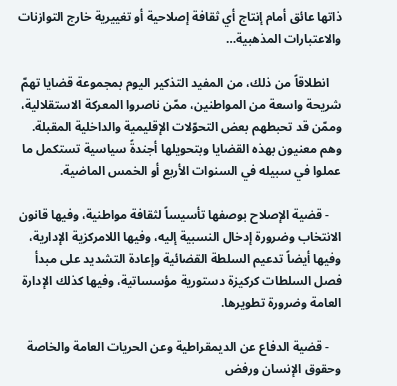ذاتها عائق أمام إنتاج أي ثقافة إصلاحية أو تغييرية خارج التوازنات والاعتبارات المذهبية…

    انطلاقاً من ذلك، من المفيد التذكير اليوم بمجموعة قضايا تهمّ شريحة واسعة من المواطنين، ممّن ناصروا المعركة الاستقلالية، وممّن قد تحبطهم بعض التحوّلات الإقليمية والداخلية المقبلة. وهم معنيون بهذه القضايا وبتحويلها أجندةً سياسية تستكمل ما عملوا في سبيله في السنوات الأربع أو الخمس الماضية.

    - قضية الإصلاح بوصفها تأسيساً لثقافة مواطنية، وفيها قانون الانتخاب وضرورة إدخال النسبية إليه، وفيها اللامركزية الإدارية، وفيها أيضاً تدعيم السلطة القضائية وإعادة التشديد على مبدأ فصل السلطات كركيزة دستورية مؤسساتية، وفيها كذلك الإدارة العامة وضرورة تطويرها.

    - قضية الدفاع عن الديمقراطية وعن الحريات العامة والخاصة وحقوق الإنسان ورفض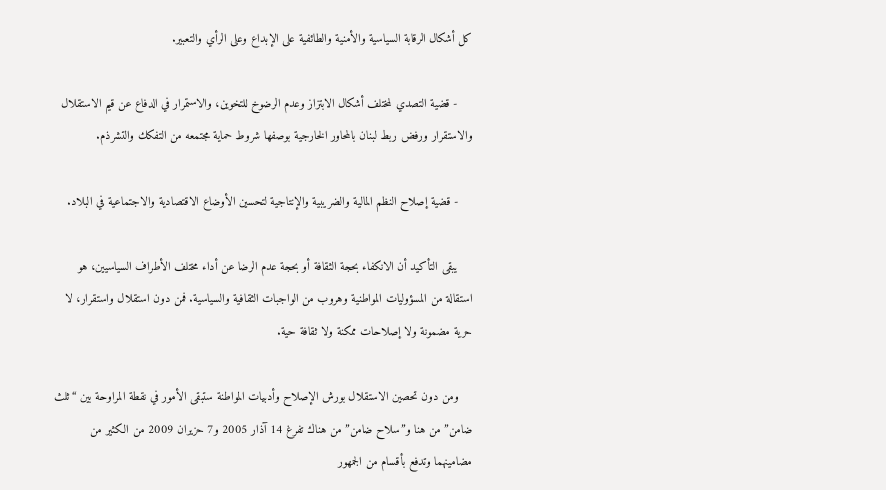كل أشكال الرقابة السياسية والأمنية والطائفية على الإبداع وعلى الرأي والتعبير.

    - قضية التصدي لمختلف أشكال الابتزاز وعدم الرضوخ للتخوين، والاستمرار في الدفاع عن قيم الاستقلال والاستقرار ورفض ربط لبنان بالمحاور الخارجية بوصفها شروط حماية مجتمعه من التفكك والتشرذم.

    - قضية إصلاح النظم المالية والضريبية والإنتاجية لتحسين الأوضاع الاقتصادية والاجتماعية في البلاد.

    يبقى التأكيد أن الانكفاء بحجة الثقافة أو بحجة عدم الرضا عن أداء مختلف الأطراف السياسيين، هو استقالة من المسؤوليات المواطنية وهروب من الواجبات الثقافية والسياسية. فمن دون استقلال واستقرار، لا حرية مضمونة ولا إصلاحات ممكنة ولا ثقافة حية.

    ومن دون تحصين الاستقلال بورش الإصلاح وأدبيات المواطنة ستبقى الأمور في نقطة المراوحة بين “ثلث ضامن” من هنا و”سلاح ضامن” من هناك تفرغ 14 آذار 2005 و7 حزيران 2009 من الكثير من مضامينهما وتدفع بأقسام من الجمهور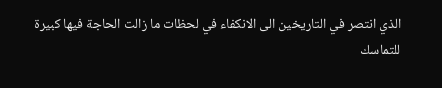الذي انتصر في التاريخين الى الانكفاء في لحظات ما زالت الحاجة فيها كبيرة للتماسك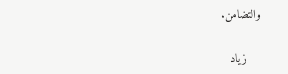والتضامن.

    زياد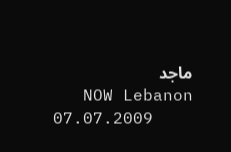ماجد
    NOW Lebanon
    07.07.2009